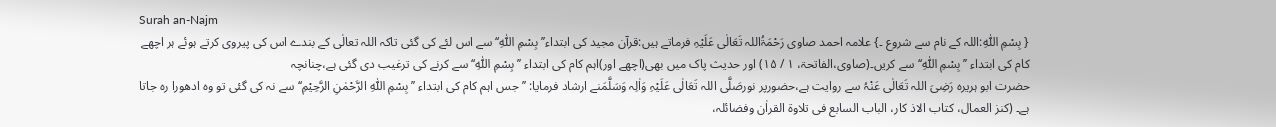Surah an-Najm
{ بِسْمِ اللّٰهِ:اللہ کے نام سے شروع ۔} علامہ احمد صاوی رَحْمَۃُاللہ تَعَالٰی عَلَیْہِ فرماتے ہیں:قرآن مجید کی ابتداء’’ بِسْمِ اللّٰهِ‘‘سے اس لئے کی گئی تاکہ اللہ تعالٰی کے بندے اس کی پیروی کرتے ہوئے ہر اچھے کام کی ابتداء ’’بِسْمِ اللّٰهِ‘‘ سے کریں۔(صاوی،الفاتحۃ، ۱ / ۱۵) اور حدیث پاک میں بھی(اچھے اور)اہم کام کی ابتداء ’’بِسْمِ اللّٰهِ‘‘ سے کرنے کی ترغیب دی گئی ہے،چنانچہ
حضرت ابو ہریرہ رَضِیَ اللہ تَعَالٰی عَنْہُ سے روایت ہے،حضورپر نورصَلَّی اللہ تَعَالٰی عَلَیْہِ وَاٰلِہ وَسَلَّمَنے ارشاد فرمایا: ’’جس اہم کام کی ابتداء ’’بِسْمِ اللّٰهِ الرَّحْمٰنِ الرَّحِیْمِ‘‘ سے نہ کی گئی تو وہ ادھورا رہ جاتا ہے۔ (کنز العمال، کتاب الاذ کار، الباب السابع فی تلاوۃ القراٰن وفضائلہ،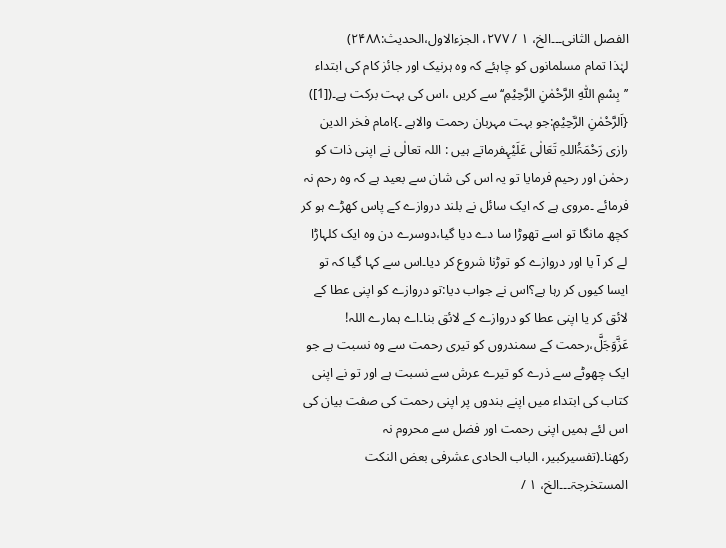الفصل الثانی۔۔۔الخ، ۱ / ۲۷۷، الجزءالاول،الحدیث:۲۴۸۸)
لہٰذا تمام مسلمانوں کو چاہئے کہ وہ ہرنیک اور جائز کام کی ابتداء ’’بِسْمِ اللّٰهِ الرَّحْمٰنِ الرَّحِیْمِ‘‘ سے کریں ،اس کی بہت برکت ہے۔([1])
{اَلرَّحْمٰنِ الرَّحِیْمِ:جو بہت مہربان رحمت والاہے ۔}امام فخر الدین رازی رَحْمَۃُاللہِ تَعَالٰی عَلَیْہِفرماتے ہیں : اللہ تعالٰی نے اپنی ذات کو رحمٰن اور رحیم فرمایا تو یہ اس کی شان سے بعید ہے کہ وہ رحم نہ فرمائے ۔مروی ہے کہ ایک سائل نے بلند دروازے کے پاس کھڑے ہو کر کچھ مانگا تو اسے تھوڑا سا دے دیا گیا،دوسرے دن وہ ایک کلہاڑا لے کر آ یا اور دروازے کو توڑنا شروع کر دیا۔اس سے کہا گیا کہ تو ایسا کیوں کر رہا ہے؟اس نے جواب دیا:تو دروازے کو اپنی عطا کے لائق کر یا اپنی عطا کو دروازے کے لائق بنا۔اے ہمارے اللہ! عَزَّوَجَلَّ،رحمت کے سمندروں کو تیری رحمت سے وہ نسبت ہے جو ایک چھوٹے سے ذرے کو تیرے عرش سے نسبت ہے اور تو نے اپنی کتاب کی ابتداء میں اپنے بندوں پر اپنی رحمت کی صفت بیان کی اس لئے ہمیں اپنی رحمت اور فضل سے محروم نہ رکھنا۔(تفسیرکبیر، الباب الحادی عشرفی بعض النکت المستخرجۃ۔۔۔الخ، ۱ /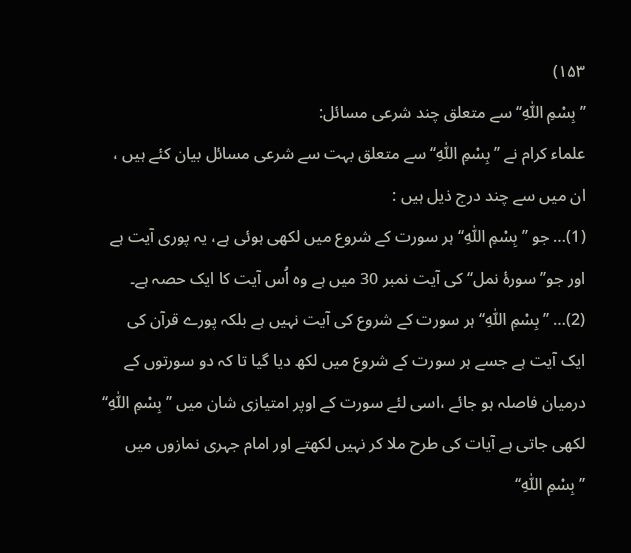۱۵۳)
’’بِسْمِ اللّٰهِ‘‘سے متعلق چند شرعی مسائل:
علماء کرام نے ’’ بِسْمِ اللّٰهِ‘‘ سے متعلق بہت سے شرعی مسائل بیان کئے ہیں ، ان میں سے چند درج ذیل ہیں :
(1)… جو ’’ بِسْمِ اللّٰهِ‘‘ہر سورت کے شروع میں لکھی ہوئی ہے، یہ پوری آیت ہے اور جو’’سورۂ نمل‘‘ کی آیت نمبر 30 میں ہے وہ اُس آیت کا ایک حصہ ہے۔
(2)… ’’بِسْمِ اللّٰهِ‘‘ ہر سورت کے شروع کی آیت نہیں ہے بلکہ پورے قرآن کی ایک آیت ہے جسے ہر سورت کے شروع میں لکھ دیا گیا تا کہ دو سورتوں کے درمیان فاصلہ ہو جائے ،اسی لئے سورت کے اوپر امتیازی شان میں ’’بِسْمِ اللّٰهِ‘‘ لکھی جاتی ہے آیات کی طرح ملا کر نہیں لکھتے اور امام جہری نمازوں میں ’’بِسْمِ اللّٰهِ‘‘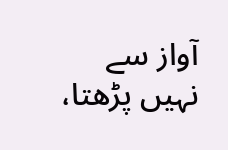آواز سے نہیں پڑھتا،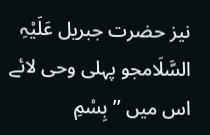نیز حضرت جبریل عَلَیْہِ السَّلَامجو پہلی وحی لائے اس میں ’’ بِسْمِ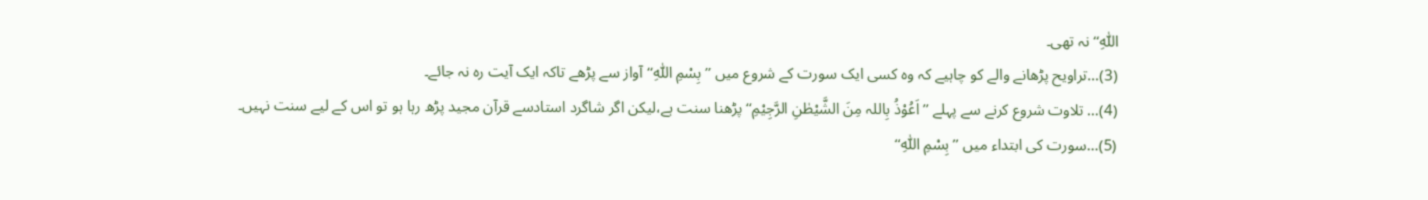اللّٰهِ‘‘ نہ تھی۔
(3)…تراویح پڑھانے والے کو چاہیے کہ وہ کسی ایک سورت کے شروع میں ’’بِسْمِ اللّٰهِ‘‘ آواز سے پڑھے تاکہ ایک آیت رہ نہ جائے۔
(4)… تلاوت شروع کرنے سے پہلے ’’اَعُوْذُ بِاللہ مِنَ الشَّیْطٰنِ الرَّجِیْمِ‘‘ پڑھنا سنت ہے،لیکن اگر شاگرد استادسے قرآن مجید پڑھ رہا ہو تو اس کے لیے سنت نہیں۔
(5)…سورت کی ابتداء میں ’’ بِسْمِ اللّٰهِ‘‘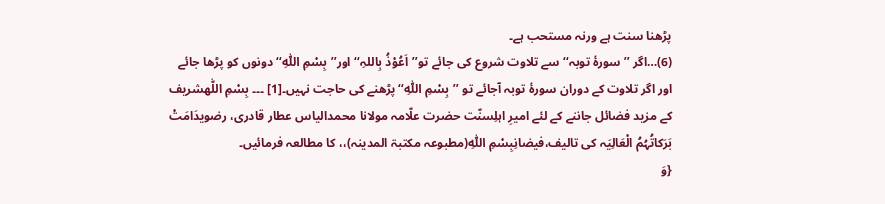پڑھنا سنت ہے ورنہ مستحب ہے۔
(6)…اگر ’’سورۂ توبہ‘‘ سے تلاوت شروع کی جائے تو’’اَعُوْذُ بِاللہِ‘‘ اور’’بِسْمِ اللّٰهِ‘‘دونوں کو پڑھا جائے اور اگر تلاوت کے دوران سورۂ توبہ آجائے تو ’’بِسْمِ اللّٰهِ‘‘پڑھنے کی حاجت نہیں۔[1] ۔۔۔ بِسْمِ اللّٰهشریف کے مزید فضائل جاننے کے لئے امیرِ اہلِسنّت حضرت علّامہ مولانا محمدالیاس عطار قادری، رضویدَامَتْ بَرَکاتُہُمُ الْعَالِیَہ کی تالیف،فیضانِبِسْمِ اللّٰهِ(مطبوعہ مکتبۃ المدینہ)،، کا مطالعہ فرمائیں۔
{وَ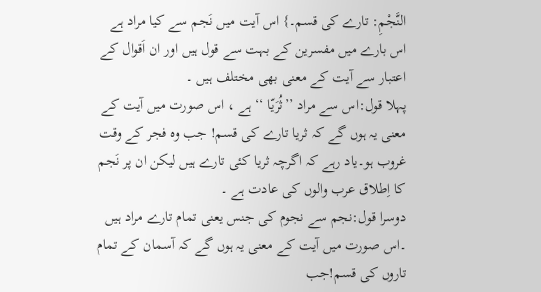النَّجْمِ: تارے کی قسم۔} اس آیت میں نَجم سے کیا مراد ہے اس بارے میں مفسرین کے بہت سے قول ہیں اور ان اَقوال کے اعتبار سے آیت کے معنی بھی مختلف ہیں ۔
پہلا قول:اس سے مراد ’’ثُرَیّا ‘‘ ہے ، اس صورت میں آیت کے معنی یہ ہوں گے کہ ثریا تارے کی قسم! جب وہ فجر کے وقت غروب ہو۔یاد رہے کہ اگرچہ ثریا کئی تارے ہیں لیکن ان پر نَجم کا اِطلاق عرب والوں کی عادت ہے ۔
دوسرا قول:نجم سے نجوم کی جنس یعنی تمام تارے مراد ہیں ۔اس صورت میں آیت کے معنی یہ ہوں گے کہ آسمان کے تمام تاروں کی قسم!جب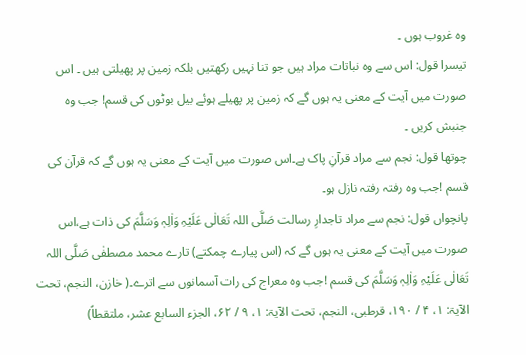وہ غروب ہوں ۔
تیسرا قول: اس سے وہ نباتات مراد ہیں جو تنا نہیں رکھتیں بلکہ زمین پر پھیلتی ہیں ۔ اس صورت میں آیت کے معنی یہ ہوں گے کہ زمین پر پھیلے ہوئے بیل بوٹوں کی قسم! جب وہ جنبش کریں ۔
چوتھا قول: نجم سے مراد قرآنِ پاک ہے۔اس صورت میں آیت کے معنی یہ ہوں گے کہ قرآن کی قسم !جب وہ رفتہ رفتہ نازل ہو۔
پانچواں قول: نجم سے مراد تاجدارِ رسالت صَلَّی اللہ تَعَالٰی عَلَیْہِ وَاٰلِہٖ وَسَلَّمَ کی ذات ہے،اس صورت میں آیت کے معنی یہ ہوں گے کہ (اس پیارے چمکتے) تارے محمد مصطفٰی صَلَّی اللہ تَعَالٰی عَلَیْہِ وَاٰلِہٖ وَسَلَّمَ کی قسم !جب وہ معراج کی رات آسمانوں سے اترے۔( خازن، النجم، تحت الآیۃ: ۱، ۴ / ۱۹۰، قرطبی، النجم، تحت الآیۃ: ۱، ۹ / ۶۲، الجزء السابع عشر، ملتقطاً)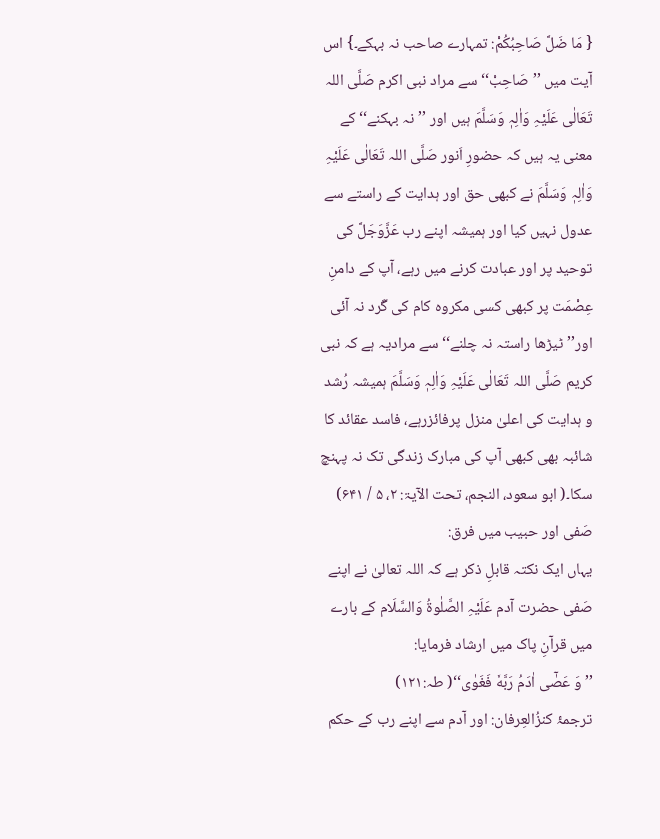{ مَا ضَلَّ صَاحِبُكُمْ: تمہارے صاحب نہ بہکے۔} اس آیت میں ’’صَاحِبْ‘‘ سے مراد نبی اکرم صَلَّی اللہ تَعَالٰی عَلَیْہِ وَاٰلِہٖ وَسَلَّمَ ہیں اور ’’نہ بہکنے‘‘ کے معنی یہ ہیں کہ حضورِ اَنور صَلَّی اللہ تَعَالٰی عَلَیْہِ وَاٰلِہٖ وَسَلَّمَ نے کبھی حق اور ہدایت کے راستے سے عدول نہیں کیا اور ہمیشہ اپنے رب عَزَّوَجَلَّ کی توحید پر اور عبادت کرنے میں رہے، آپ کے دامنِ عِصْمَت پر کبھی کسی مکروہ کام کی گَرد نہ آئی اور’’ ٹیڑھا راستہ نہ چلنے‘‘ سے مرادیہ ہے کہ نبی کریم صَلَّی اللہ تَعَالٰی عَلَیْہِ وَاٰلِہٖ وَسَلَّمَ ہمیشہ رُشد و ہدایت کی اعلیٰ منزل پرفائزرہے، فاسد عقائد کا شائبہ بھی کبھی آپ کی مبارک زندگی تک نہ پہنچ سکا۔( ابو سعود، النجم، تحت الآیۃ: ۲، ۵ / ۶۴۱)
صَفی اور حبیب میں فرق:
یہاں ایک نکتہ قابلِ ذکر ہے کہ اللہ تعالیٰ نے اپنے صَفی حضرت آدم عَلَیْہِ الصَّلٰوۃُ وَالسَّلَام کے بارے میں قرآنِ پاک میں ارشاد فرمایا:
’’ وَ عَصٰۤى اٰدَمُ رَبَّهٗ فَغَوٰى‘‘( طہ:۱۲۱)
ترجمۂ کنزُالعِرفان: اور آدم سے اپنے رب کے حکم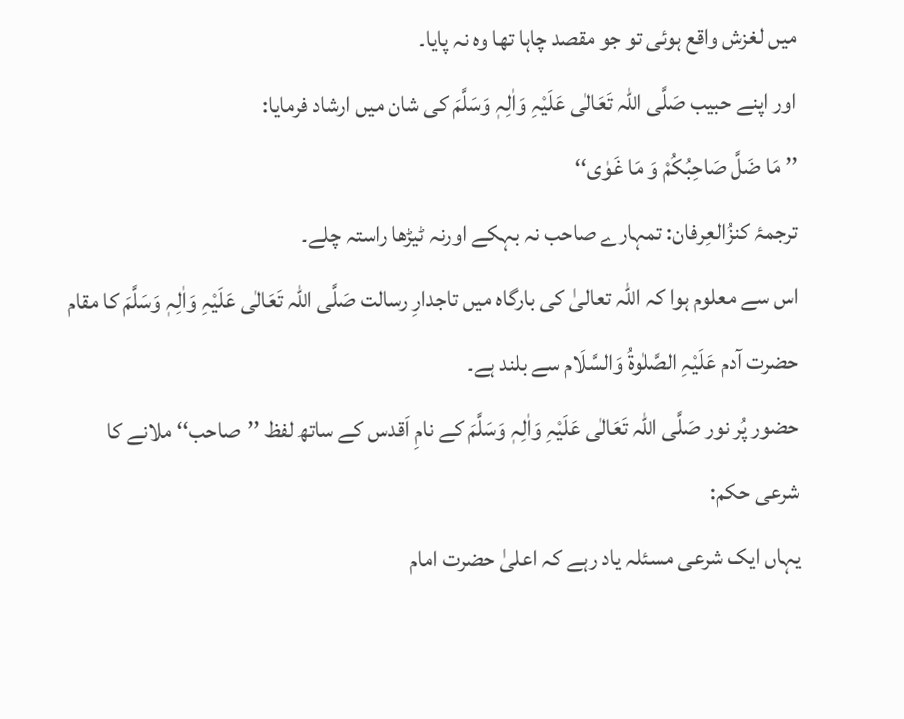میں لغزش واقع ہوئی تو جو مقصد چاہا تھا وہ نہ پایا۔
اور اپنے حبیب صَلَّی اللہ تَعَالٰی عَلَیْہِ وَاٰلِہٖ وَسَلَّمَ کی شان میں ارشاد فرمایا:
’’ مَا ضَلَّ صَاحِبُكُمْ وَ مَا غَوٰى‘‘
ترجمۂ کنزُالعِرفان: تمہارے صاحب نہ بہکے اورنہ ٹیڑھا راستہ چلے۔
اس سے معلوم ہوا کہ اللہ تعالیٰ کی بارگاہ میں تاجدارِ رسالت صَلَّی اللہ تَعَالٰی عَلَیْہِ وَاٰلِہٖ وَسَلَّمَ کا مقام حضرت آدم عَلَیْہِ الصَّلٰوۃُ وَالسَّلَام سے بلند ہے۔
حضور پُر نور صَلَّی اللہ تَعَالٰی عَلَیْہِ وَاٰلِہٖ وَسَلَّمَ کے نامِ اَقدس کے ساتھ لفظ ’’صاحب‘‘ ملانے کا شرعی حکم:
یہاں ایک شرعی مسئلہ یاد رہے کہ اعلیٰ حضرت امام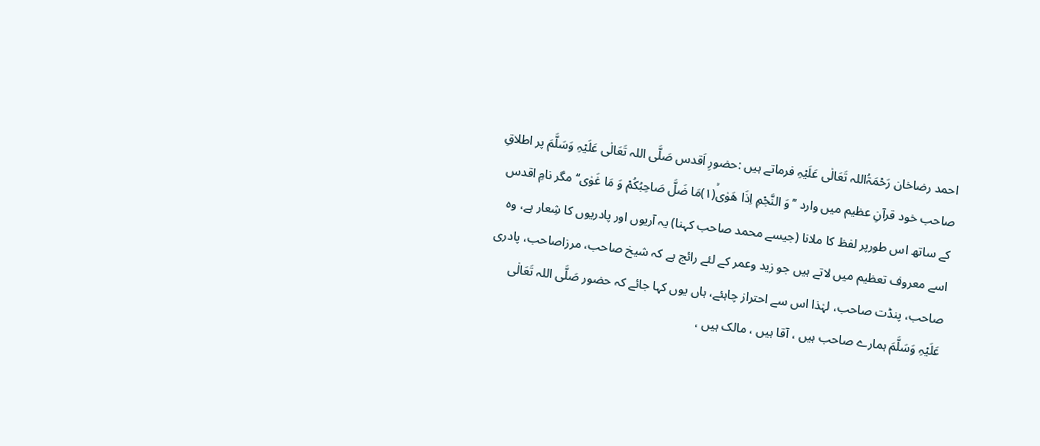احمد رضاخان رَحْمَۃُاللہ تَعَالٰی عَلَیْہِ فرماتے ہیں :حضورِ اَقدس صَلَّی اللہ تَعَالٰی عَلَیْہِ وَسَلَّمَ پر اطلاقِ صاحب خود قرآنِ عظیم میں وارد ’’وَ النَّجْمِ اِذَا هَوٰىۙ(۱)مَا ضَلَّ صَاحِبُكُمْ وَ مَا غَوٰى‘‘ مگر نامِ اقدس کے ساتھ اس طورپر لفظ کا ملانا (جیسے محمد صاحب کہنا) یہ آریوں اور پادریوں کا شِعار ہے، وہ اسے معروف تعظیم میں لاتے ہیں جو زید وعمر کے لئے رائج ہے کہ شیخ صاحب، مرزاصاحب، پادری صاحب، پنڈت صاحب، لہٰذا اس سے احتراز چاہئے، ہاں یوں کہا جائے کہ حضور صَلَّی اللہ تَعَالٰی عَلَیْہِ وَسَلَّمَ ہمارے صاحب ہیں ، آقا ہیں ، مالک ہیں ،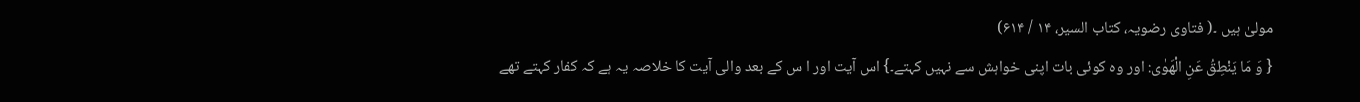مولیٰ ہیں ۔( فتاوی رضویہ، کتاب السیر، ۱۴ / ۶۱۴)
{ وَ مَا یَنْطِقُ عَنِ الْهَوٰى: اور وہ کوئی بات اپنی خواہش سے نہیں کہتے۔} اس آیت اور ا س کے بعد والی آیت کا خلاصہ یہ ہے کہ کفار کہتے تھے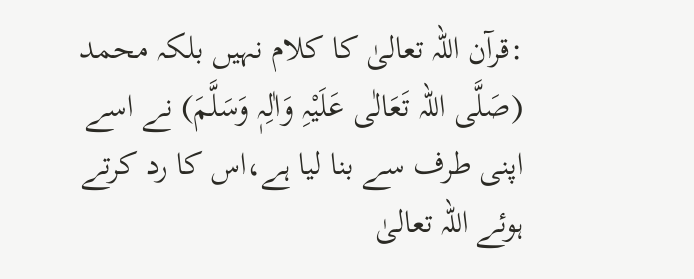:قرآن اللہ تعالیٰ کا کلام نہیں بلکہ محمد (صَلَّی اللہ تَعَالٰی عَلَیْہِ وَاٰلِہٖ وَسَلَّمَ) نے اسے اپنی طرف سے بنا لیا ہے،اس کا رد کرتے ہوئے اللہ تعالیٰ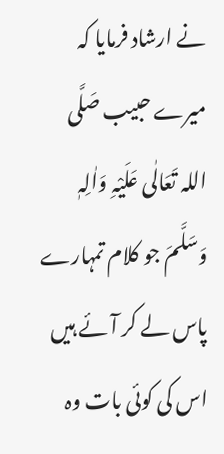نے ارشاد فرمایا کہ میرے حبیب صَلَّی اللہ تَعَالٰی عَلَیْہِ وَاٰلِہٖ وَسَلَّمَ جو کلام تمہارے پاس لے کر آئے ہیں اس کی کوئی بات وہ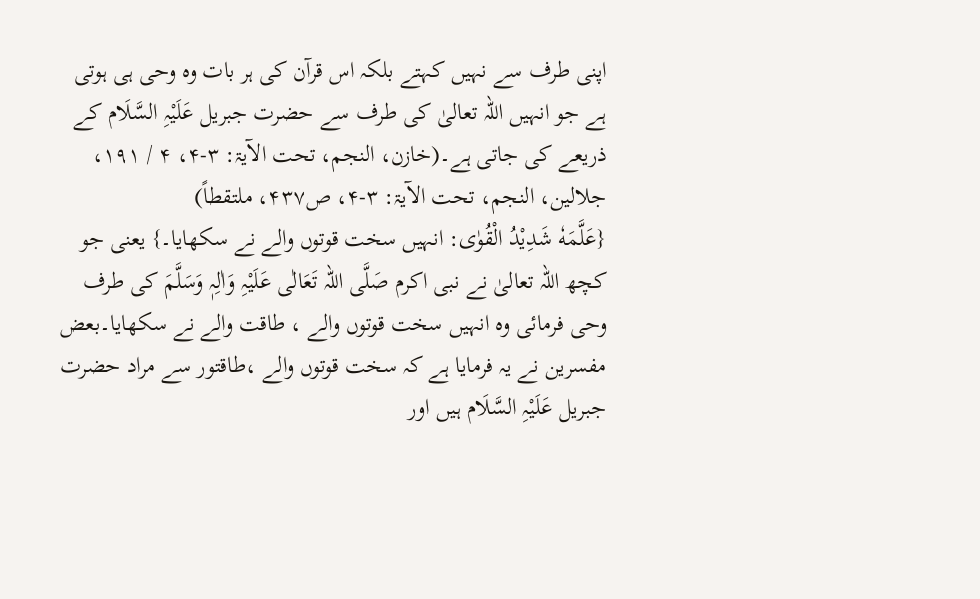اپنی طرف سے نہیں کہتے بلکہ اس قرآن کی ہر بات وہ وحی ہی ہوتی ہے جو انہیں اللہ تعالیٰ کی طرف سے حضرت جبریل عَلَیْہِ السَّلَام کے ذریعے کی جاتی ہے۔(خازن، النجم، تحت الآیۃ: ۳-۴، ۴ / ۱۹۱، جلالین، النجم، تحت الآیۃ: ۳-۴، ص۴۳۷، ملتقطاً)
{عَلَّمَهٗ شَدِیْدُ الْقُوٰى: انہیں سخت قوتوں والے نے سکھایا۔} یعنی جو کچھ اللہ تعالیٰ نے نبی اکرم صَلَّی اللہ تَعَالٰی عَلَیْہِ وَاٰلِہٖ وَسَلَّمَ کی طرف وحی فرمائی وہ انہیں سخت قوتوں والے ، طاقت والے نے سکھایا۔بعض مفسرین نے یہ فرمایا ہے کہ سخت قوتوں والے ،طاقتور سے مراد حضرت جبریل عَلَیْہِ السَّلَام ہیں اور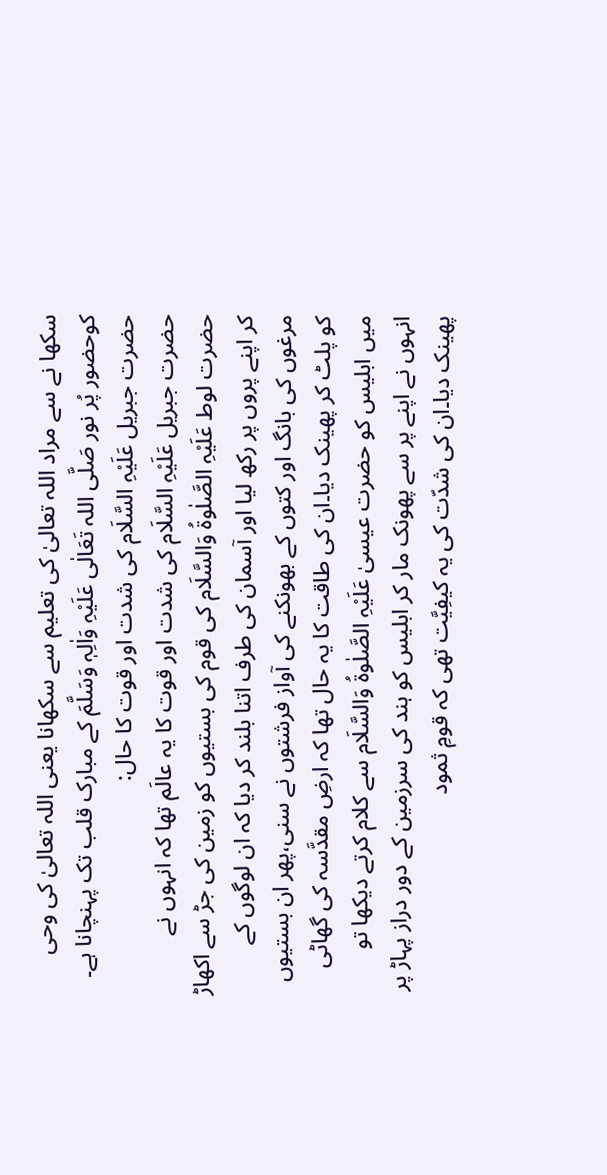سکھا نے سے مراد اللہ تعالیٰ کی تعلیم سے سکھانا یعنی اللہ تعالیٰ کی وحی کوحضور پُر نور صَلَّی اللہ تَعَالٰی عَلَیْہِ وَاٰلِہٖ وَسَلَّمَ کے مبارک قلب تک پہنچانا ہے۔
حضرت جبریل عَلَیْہِ السَّلَام کی شدت اور قوت کا حال:
حضرت جبریل عَلَیْہِ السَّلَام کی شدت اور قوت کا یہ عالَم تھا کہ انہوں نے حضرت لوط عَلَیْہِ الصَّلٰوۃُ وَالسَّلَام کی قوم کی بستیوں کو زمین کی جڑ سے اکھاڑ کر اپنے پروں پر رکھ لیا اور آسمان کی طرف اتنا بلند کر دیا کہ ان لوگوں کے مرغوں کی بانگ اور کتوں کے بھونکنے کی آواز فرشتوں نے سنی،پھر ان بستیوں کو پلٹ کر پھینک دیا۔ان کی طاقت کا یہ حال تھا کہ ارضِ مقدَّسہ کی گھاٹی میں ابلیس کو حضرت عیسیٰ عَلَیْہِ الصَّلٰوۃُ وَالسَّلَام سے کلام کرتے دیکھا تو انہوں نے اپنے پر سے پھونک مار کر ابلیس کو ہند کی سرزمین کے دور دراز پہاڑ پر پھینک دیا۔ان کی شدّت کی یہ کیفِیَّت تھی کہ قومِ ثمود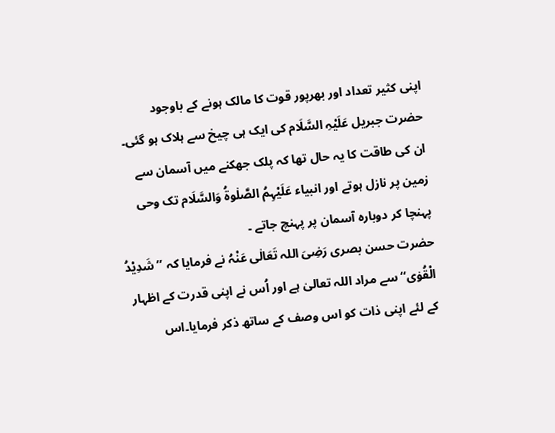اپنی کثیر تعداد اور بھرپور قوت کا مالک ہونے کے باوجود حضرت جبریل عَلَیْہِ السَّلَام کی ایک ہی چیخ سے ہلاک ہو گئی۔ ان کی طاقت کا یہ حال تھا کہ پلک جھکنے میں آسمان سے زمین پر نازل ہوتے اور انبیاء عَلَیْہِمُ الصَّلٰوۃُ وَالسَّلَام تک وحی پہنچا کر دوبارہ آسمان پر پہنچ جاتے ۔
حضرت حسن بصری رَضِیَ اللہ تَعَالٰی عَنْہُ نے فرمایا کہ ’’شَدِیْدُ الْقُوٰى‘‘ سے مراد اللہ تعالیٰ ہے اور اُس نے اپنی قدرت کے اظہار کے لئے اپنی ذات کو اس وصف کے ساتھ ذکر فرمایا۔اس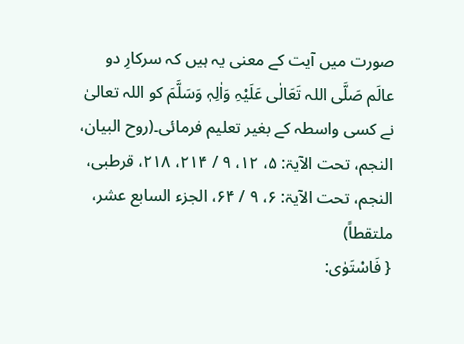صورت میں آیت کے معنی یہ ہیں کہ سرکارِ دو عالَم صَلَّی اللہ تَعَالٰی عَلَیْہِ وَاٰلِہٖ وَسَلَّمَ کو اللہ تعالیٰ نے کسی واسطہ کے بغیر تعلیم فرمائی۔(روح البیان، النجم، تحت الآیۃ: ۵، ۱۲، ۹ / ۲۱۴، ۲۱۸، قرطبی، النجم، تحت الآیۃ: ۶، ۹ / ۶۴، الجزء السابع عشر، ملتقطاً)
{ فَاسْتَوٰى: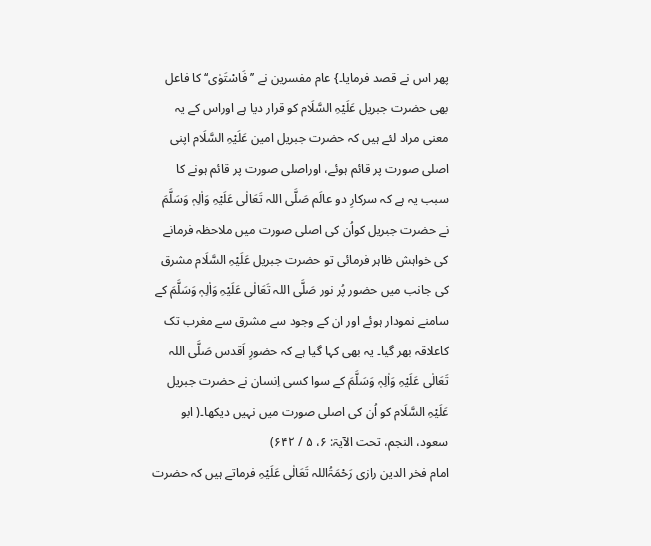پھر اس نے قصد فرمایا۔} عام مفسرین نے ’’ فَاسْتَوٰى‘‘ کا فاعل بھی حضرت جبریل عَلَیْہِ السَّلَام کو قرار دیا ہے اوراس کے یہ معنی مراد لئے ہیں کہ حضرت جبریل امین عَلَیْہِ السَّلَام اپنی اصلی صورت پر قائم ہوئے، اوراصلی صورت پر قائم ہونے کا سبب یہ ہے کہ سرکارِ دو عالَم صَلَّی اللہ تَعَالٰی عَلَیْہِ وَاٰلِہٖ وَسَلَّمَ نے حضرت جبریل کواُن کی اصلی صورت میں ملاحظہ فرمانے کی خواہش ظاہر فرمائی تو حضرت جبریل عَلَیْہِ السَّلَام مشرق کی جانب میں حضور پُر نور صَلَّی اللہ تَعَالٰی عَلَیْہِ وَاٰلِہٖ وَسَلَّمَ کے سامنے نمودار ہوئے اور ان کے وجود سے مشرق سے مغرب تک کاعلاقہ بھر گیا۔ یہ بھی کہا گیا ہے کہ حضورِ اَقدس صَلَّی اللہ تَعَالٰی عَلَیْہِ وَاٰلِہٖ وَسَلَّمَ کے سوا کسی اِنسان نے حضرت جبریل عَلَیْہِ السَّلَام کو اُن کی اصلی صورت میں نہیں دیکھا۔( ابو سعود، النجم، تحت الآیۃ: ۶، ۵ / ۶۴۲)
امام فخر الدین رازی رَحْمَۃُاللہ تَعَالٰی عَلَیْہِ فرماتے ہیں کہ حضرت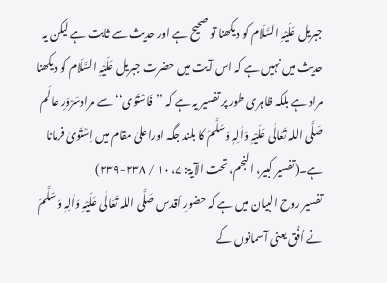جبریل عَلَیْہِ السَّلَام کو دیکھنا تو صحیح ہے اور حدیث سے ثابت ہے لیکن یہ حدیث میں نہیں ہے کہ اس آیت میں حضرت جبریل عَلَیْہِ السَّلَام کو دیکھنا مراد ہے بلکہ ظاہری طور پر تفسیر یہ ہے کہ ’’فَاسْتَوٰى‘‘ سے مرادسَرْوَرِ عالَم صَلَّی اللہ تَعَالٰی عَلَیْہِ وَاٰلِہٖ وَسَلَّمَ کا بلند جگہ اوراعلیٰ مقام میں اِسْتَویٰ فرمانا ہے۔(تفسیر کبیر، النجم، تحت الآیۃ: ۷، ۱۰ / ۲۳۸-۲۳۹)
تفسیر روح البیان میں ہے کہ حضورِ اَقدس صَلَّی اللہ تَعَالٰی عَلَیْہِ وَاٰلِہٖ وَسَلَّمَ نے اُفُق یعنی آسمانوں کے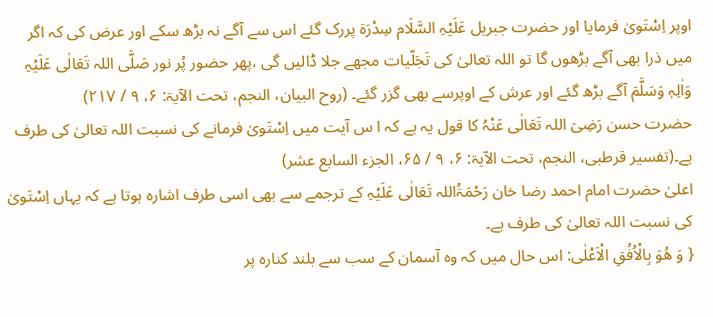اوپر اِسْتَویٰ فرمایا اور حضرت جبریل عَلَیْہِ السَّلَام سِدْرَۃ پررک گئے اس سے آگے نہ بڑھ سکے اور عرض کی کہ اگر میں ذرا بھی آگے بڑھوں گا تو اللہ تعالیٰ کی تَجَلّیات مجھے جلا ڈالیں گی ،پھر حضور پُر نور صَلَّی اللہ تَعَالٰی عَلَیْہِ وَاٰلِہٖ وَسَلَّمَ آگے بڑھ گئے اور عرش کے اوپرسے بھی گزر گئے۔ (روح البیان، النجم، تحت الآیۃ: ۶، ۹ / ۲۱۷)
حضرت حسن رَضِیَ اللہ تَعَالٰی عَنْہُ کا قول یہ ہے کہ ا س آیت میں اِسْتَویٰ فرمانے کی نسبت اللہ تعالیٰ کی طرف ہے۔(تفسیر قرطبی، النجم، تحت الآیۃ: ۶، ۹ / ۶۵، الجزء السابع عشر)
اعلیٰ حضرت امام احمد رضا خان رَحْمَۃُاللہ تَعَالٰی عَلَیْہِ کے ترجمے سے بھی اسی طرف اشارہ ہوتا ہے کہ یہاں اِسْتَویٰ کی نسبت اللہ تعالیٰ کی طرف ہے۔
{ وَ هُوَ بِالْاُفُقِ الْاَعْلٰى: اس حال میں کہ وہ آسمان کے سب سے بلند کنارہ پر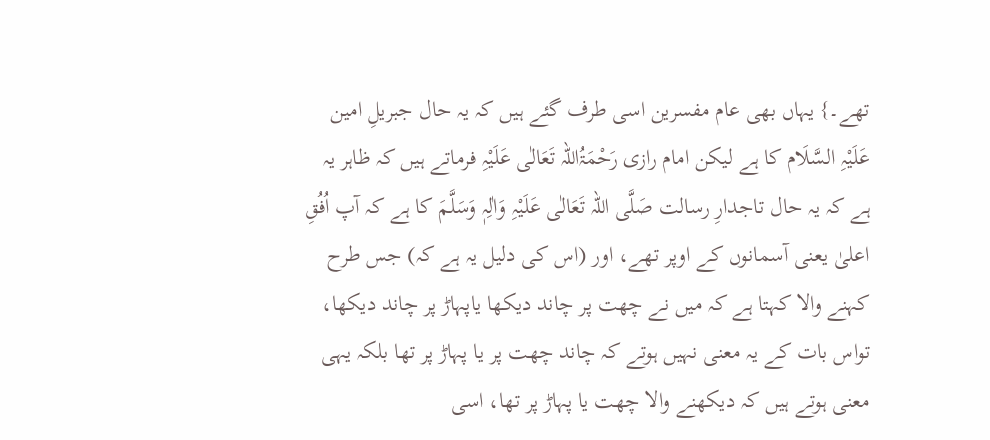تھے۔} یہاں بھی عام مفسرین اسی طرف گئے ہیں کہ یہ حال جبریلِ امین عَلَیْہِ السَّلَام کا ہے لیکن امام رازی رَحْمَۃُاللہ تَعَالٰی عَلَیْہِ فرماتے ہیں کہ ظاہر یہ ہے کہ یہ حال تاجدارِ رسالت صَلَّی اللہ تَعَالٰی عَلَیْہِ وَاٰلِہٖ وَسَلَّمَ کا ہے کہ آپ اُفُقِ اعلیٰ یعنی آسمانوں کے اوپر تھے، اور (اس کی دلیل یہ ہے کہ) جس طرح کہنے والا کہتا ہے کہ میں نے چھت پر چاند دیکھا یاپہاڑ پر چاند دیکھا، تواس بات کے یہ معنی نہیں ہوتے کہ چاند چھت پر یا پہاڑ پر تھا بلکہ یہی معنی ہوتے ہیں کہ دیکھنے والا چھت یا پہاڑ پر تھا، اسی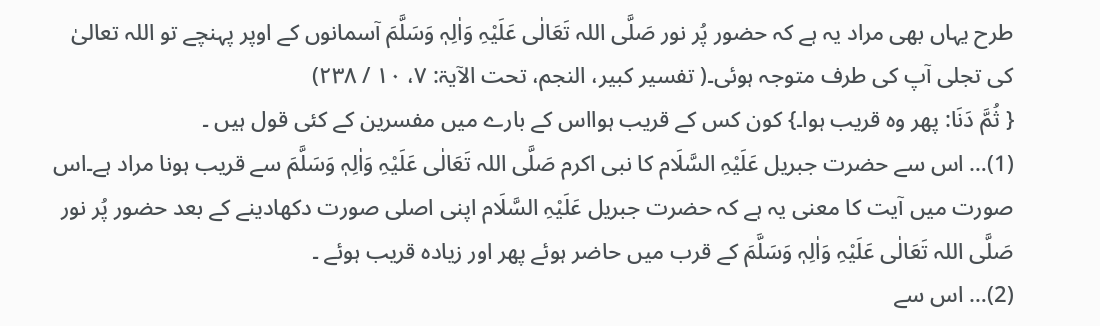طرح یہاں بھی مراد یہ ہے کہ حضور پُر نور صَلَّی اللہ تَعَالٰی عَلَیْہِ وَاٰلِہٖ وَسَلَّمَ آسمانوں کے اوپر پہنچے تو اللہ تعالیٰ کی تجلی آپ کی طرف متوجہ ہوئی۔( تفسیر کبیر، النجم، تحت الآیۃ: ۷، ۱۰ / ۲۳۸)
{ ثُمَّ دَنَا: پھر وہ قریب ہوا۔} کون کس کے قریب ہوااس کے بارے میں مفسرین کے کئی قول ہیں ۔
(1)… اس سے حضرت جبریل عَلَیْہِ السَّلَام کا نبی اکرم صَلَّی اللہ تَعَالٰی عَلَیْہِ وَاٰلِہٖ وَسَلَّمَ سے قریب ہونا مراد ہے۔اس صورت میں آیت کا معنی یہ ہے کہ حضرت جبریل عَلَیْہِ السَّلَام اپنی اصلی صورت دکھادینے کے بعد حضور پُر نور صَلَّی اللہ تَعَالٰی عَلَیْہِ وَاٰلِہٖ وَسَلَّمَ کے قرب میں حاضر ہوئے پھر اور زیادہ قریب ہوئے ۔
(2)… اس سے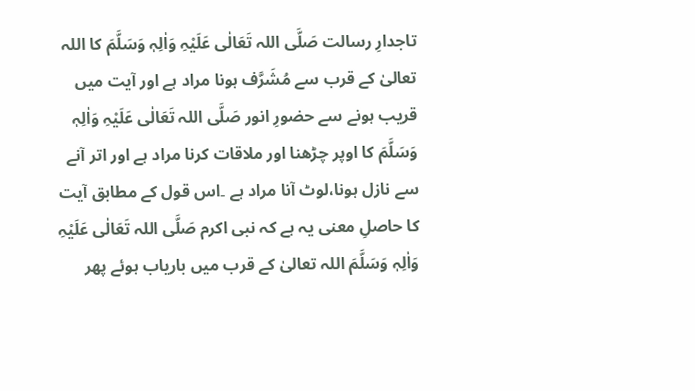تاجدارِ رسالت صَلَّی اللہ تَعَالٰی عَلَیْہِ وَاٰلِہٖ وَسَلَّمَ کا اللہ تعالیٰ کے قرب سے مُشَرَّف ہونا مراد ہے اور آیت میں قریب ہونے سے حضورِ انور صَلَّی اللہ تَعَالٰی عَلَیْہِ وَاٰلِہٖ وَسَلَّمَ کا اوپر چڑھنا اور ملاقات کرنا مراد ہے اور اتر آنے سے نازل ہونا،لوٹ آنا مراد ہے ۔اس قول کے مطابق آیت کا حاصلِ معنی یہ ہے کہ نبی اکرم صَلَّی اللہ تَعَالٰی عَلَیْہِ وَاٰلِہٖ وَسَلَّمَ اللہ تعالیٰ کے قرب میں باریاب ہوئے پھر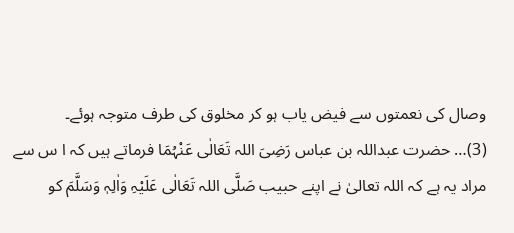وصال کی نعمتوں سے فیض یاب ہو کر مخلوق کی طرف متوجہ ہوئے۔
(3)… حضرت عبداللہ بن عباس رَضِیَ اللہ تَعَالٰی عَنْہُمَا فرماتے ہیں کہ ا س سے مراد یہ ہے کہ اللہ تعالیٰ نے اپنے حبیب صَلَّی اللہ تَعَالٰی عَلَیْہِ وَاٰلِہٖ وَسَلَّمَ کو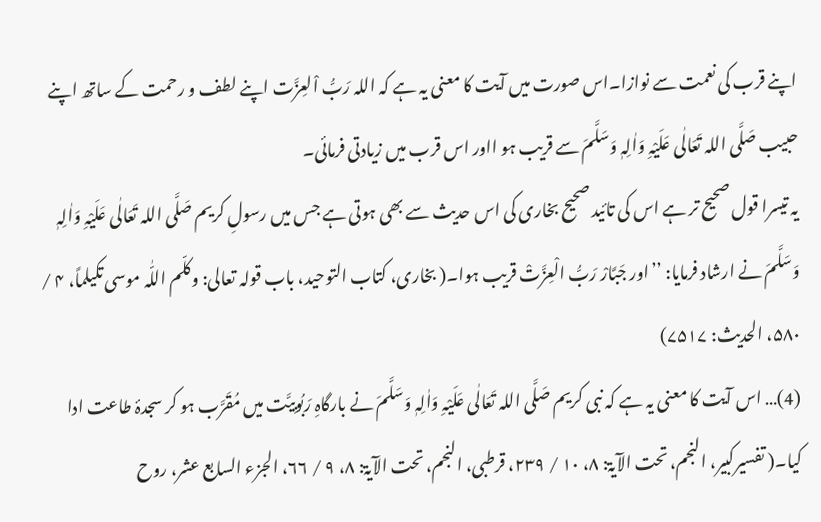اپنے قرب کی نعمت سے نوازا۔اس صورت میں آیت کا معنی یہ ہے کہ اللہ رَبُّ اْلعِزَّت اپنے لطف و رحمت کے ساتھ اپنے حبیب صَلَّی اللہ تَعَالٰی عَلَیْہِ وَاٰلِہٖ وَسَلَّمَ سے قریب ہو ااور اس قرب میں زیادتی فرمائی۔
یہ تیسرا قول صحیح تر ہے اس کی تائید صحیح بخاری کی اس حدیث سے بھی ہوتی ہے جس میں رسولِ کریم صَلَّی اللہ تَعَالٰی عَلَیْہِ وَاٰلِہٖ وَسَلَّمَ نے ارشاد فرمایا: ’’اور جَبَّارْ رَبُّ الْعِزَّتْ قریب ہوا۔( بخاری، کتاب التوحید، باب قولہ تعالی: وکلّم اللّٰہ موسی تکیلماً، ۴ / ۵۸۰، الحدیث: ۷۵۱۷)
(4)… اس آیت کا معنی یہ ہے کہ نبی کریم صَلَّی اللہ تَعَالٰی عَلَیْہِ وَاٰلِہٖ وَسَلَّمَ نے بارگاہِ رَبُوبِیَّت میں مُقَرَّب ہو کر سجدۂ طاعت ادا کیا۔( تفسیرکبیر، النجم، تحت الآیۃ: ۸، ۱۰ / ۲۳۹، قرطبی، النجم، تحت الآیۃ: ۸، ۹ / ۶۶، الجزء السابع عشر، روح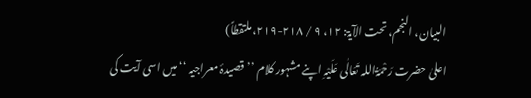البیان، النجم، تحت الآیۃ: ۱۲، ۹ / ۲۱۸-۲۱۹، ملتقطاً)
اعلیٰ حضرت رَحْمَۃُاللہ تَعَالٰی عَلَیْہِ اپنے مشہور کلام ’’قصیدۂ معراجیہ ‘‘میں اسی آیت کی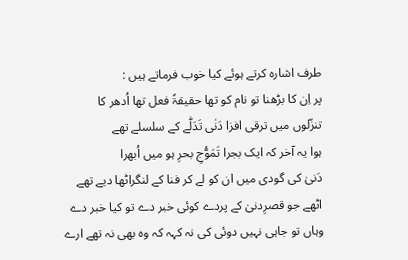طرف اشارہ کرتے ہوئے کیا خوب فرماتے ہیں :
پر اِن کا بڑھنا تو نام کو تھا حقیقۃً فعل تھا اُدھر کا
تنزّلوں میں ترقی افزا دَنٰی تَدَلّٰے کے سلسلے تھے
ہوا یہ آخر کہ ایک بجرا تَمَوُّجِ بحرِ ہو میں اُبھرا
دَنیٰ کی گودی میں ان کو لے کر فنا کے لنگراٹھا دیے تھے
اٹھے جو قصرِدنیٰ کے پردے کوئی خبر دے تو کیا خبر دے
وہاں تو جاہی نہیں دوئی کی نہ کہہ کہ وہ بھی نہ تھے ارے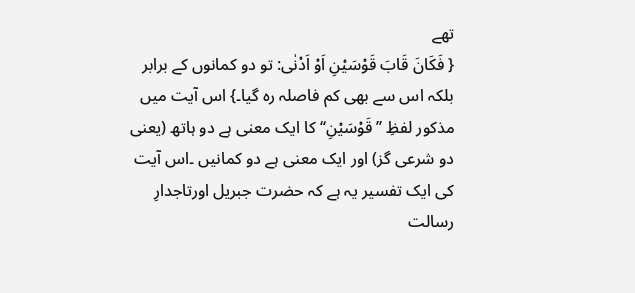تھے
{ فَكَانَ قَابَ قَوْسَیْنِ اَوْ اَدْنٰى: تو دو کمانوں کے برابر بلکہ اس سے بھی کم فاصلہ رہ گیا۔} اس آیت میں مذکور لفظِ ’’قَوْسَیْنِ‘‘ کا ایک معنی ہے دو ہاتھ (یعنی دو شرعی گز) اور ایک معنی ہے دو کمانیں ۔اس آیت کی ایک تفسیر یہ ہے کہ حضرت جبریل اورتاجدارِ رسالت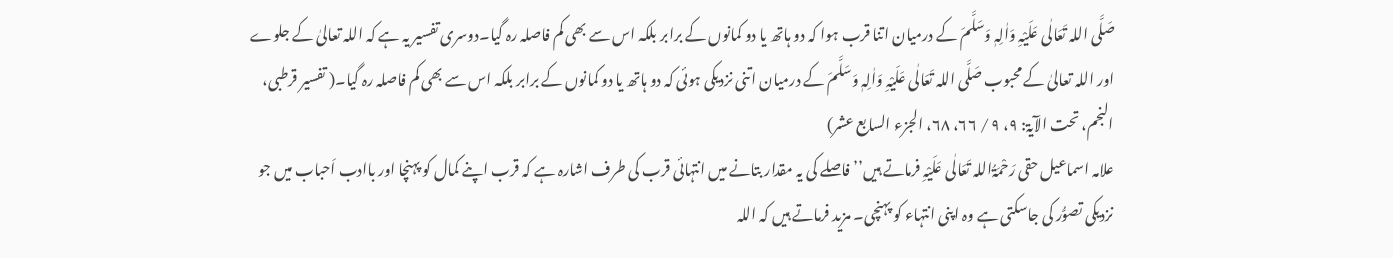صَلَّی اللہ تَعَالٰی عَلَیْہِ وَاٰلِہٖ وَسَلَّمَ کے درمیان اتنا قرب ہوا کہ دو ہاتھ یا دو کمانوں کے برابر بلکہ اس سے بھی کم فاصلہ رہ گیا۔دوسری تفسیر یہ ہے کہ اللہ تعالیٰ کے جلوے اور اللہ تعالیٰ کے محبوب صَلَّی اللہ تَعَالٰی عَلَیْہِ وَاٰلِہٖ وَسَلَّمَ کے درمیان اتنی نزدیکی ہوئی کہ دو ہاتھ یا دو کمانوں کے برابر بلکہ اس سے بھی کم فاصلہ رہ گیا۔( تفسیر قرطبی، النجم، تحت الآیۃ: ۹، ۹ / ۶۶، ۶۸، الجزء السابع عشر)
علامہ اسماعیل حقی رَحْمَۃُاللہ تَعَالٰی عَلَیْہِ فرماتے ہیں’’فاصلے کی یہ مقدار بتانے میں انتہائی قرب کی طرف اشارہ ہے کہ قرب اپنے کمال کو پہنچا اور باادب اَحباب میں جو نزدیکی تصوُّر کی جاسکتی ہے وہ اپنی انتہاء کو پہنچی۔ مزید فرماتے ہیں کہ اللہ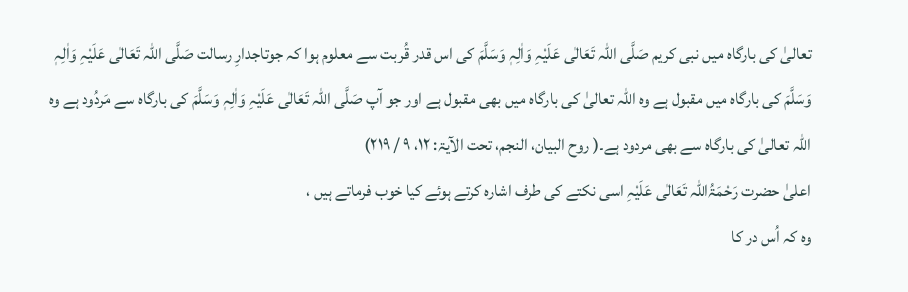تعالیٰ کی بارگاہ میں نبی کریم صَلَّی اللہ تَعَالٰی عَلَیْہِ وَاٰلِہٖ وَسَلَّمَ کی اس قدر قُربت سے معلوم ہوا کہ جوتاجدارِ رسالت صَلَّی اللہ تَعَالٰی عَلَیْہِ وَاٰلِہٖ وَسَلَّمَ کی بارگاہ میں مقبول ہے وہ اللہ تعالیٰ کی بارگاہ میں بھی مقبول ہے اور جو آپ صَلَّی اللہ تَعَالٰی عَلَیْہِ وَاٰلِہٖ وَسَلَّمَ کی بارگاہ سے مَردُود ہے وہ اللہ تعالیٰ کی بارگاہ سے بھی مردود ہے۔( روح البیان، النجم، تحت الآیۃ: ۱۲، ۹ / ۲۱۹)
اعلیٰ حضرت رَحْمَۃُاللہ تَعَالٰی عَلَیْہِ اسی نکتے کی طرف اشارہ کرتے ہوئے کیا خوب فرماتے ہیں ،
وہ کہ اُس در کا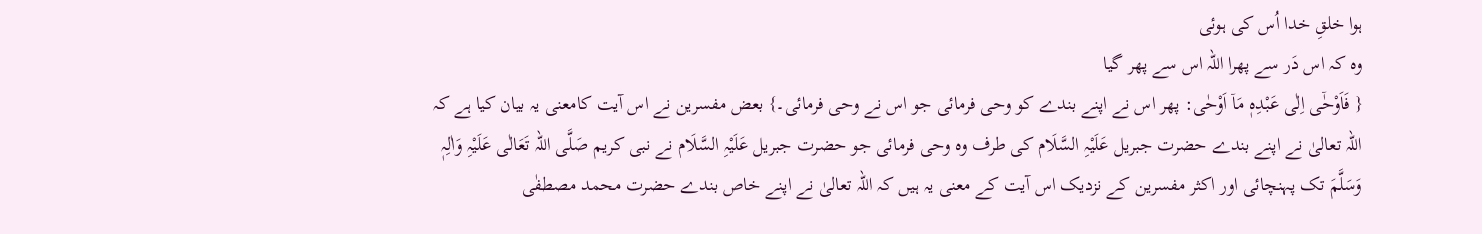ہوا خلقِ خدا اُس کی ہوئی
وہ کہ اس دَر سے پھرا اللہ اس سے پھر گیا
{ فَاَوْحٰۤى اِلٰى عَبْدِهٖ مَاۤ اَوْحٰى: پھر اس نے اپنے بندے کو وحی فرمائی جو اس نے وحی فرمائی۔} بعض مفسرین نے اس آیت کامعنی یہ بیان کیا ہے کہ اللہ تعالیٰ نے اپنے بندے حضرت جبریل عَلَیْہِ السَّلَام کی طرف وہ وحی فرمائی جو حضرت جبریل عَلَیْہِ السَّلَام نے نبی کریم صَلَّی اللہ تَعَالٰی عَلَیْہِ وَاٰلِہٖ وَسَلَّمَ تک پہنچائی اور اکثر مفسرین کے نزدیک اس آیت کے معنی یہ ہیں کہ اللہ تعالیٰ نے اپنے خاص بندے حضرت محمد مصطفٰی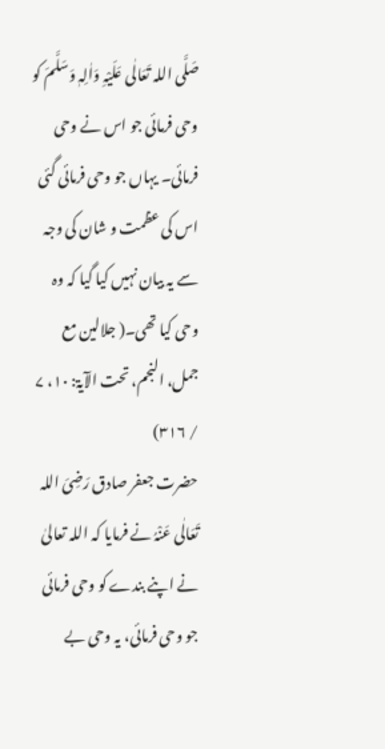صَلَّی اللہ تَعَالٰی عَلَیْہِ وَاٰلِہٖ وَسَلَّمَ کو وحی فرمائی جو اس نے وحی فرمائی۔ یہاں جو وحی فرمائی گئی اس کی عظمت و شان کی وجہ سے یہ بیان نہیں کیا گیا کہ وہ وحی کیا تھی۔( جلالین مع جمل، النجم، تحت الآیۃ: ۱۰، ۷ / ۳۱۶)
حضرت جعفر صادق رَضِیَ اللہ تَعَالٰی عَنْہُ نے فرمایا کہ اللہ تعالیٰ نے اپنے بندے کو وحی فرمائی جو وحی فرمائی، یہ وحی بے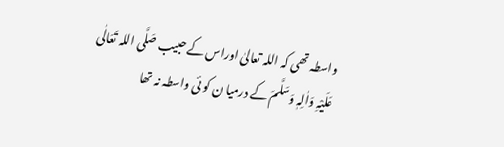واسطہ تھی کہ اللہ تعالیٰ اوراس کے حبیب صَلَّی اللہ تَعَالٰی عَلَیْہِ وَاٰلِہٖ وَسَلَّمَ کے درمیا ن کو ئی واسطہ نہ تھا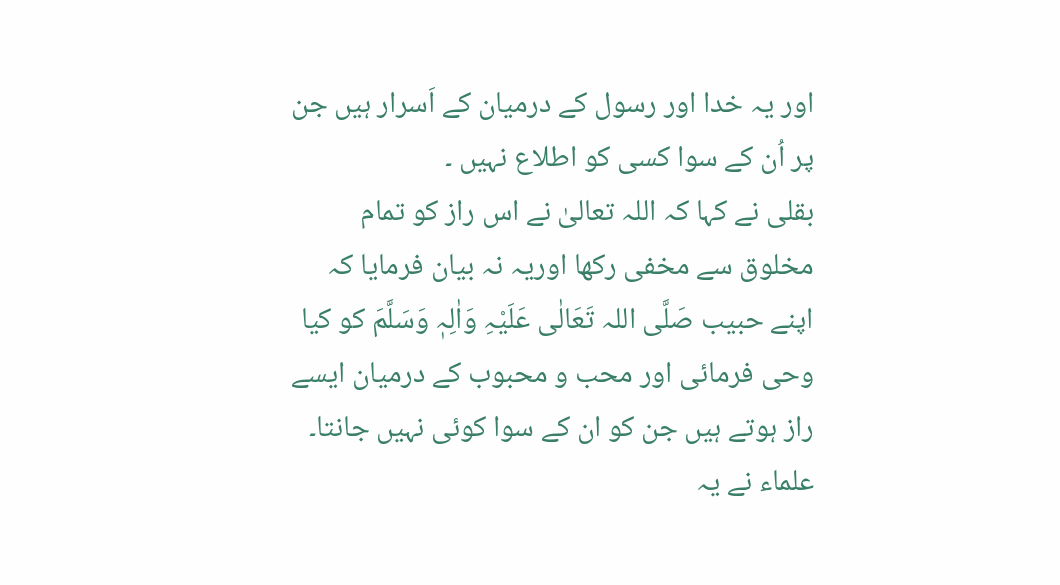اور یہ خدا اور رسول کے درمیان کے اَسرار ہیں جن پر اُن کے سوا کسی کو اطلاع نہیں ۔
بقلی نے کہا کہ اللہ تعالیٰ نے اس راز کو تمام مخلوق سے مخفی رکھا اوریہ نہ بیان فرمایا کہ اپنے حبیب صَلَّی اللہ تَعَالٰی عَلَیْہِ وَاٰلِہٖ وَسَلَّمَ کو کیا وحی فرمائی اور محب و محبوب کے درمیان ایسے راز ہوتے ہیں جن کو ان کے سوا کوئی نہیں جانتا۔
علماء نے یہ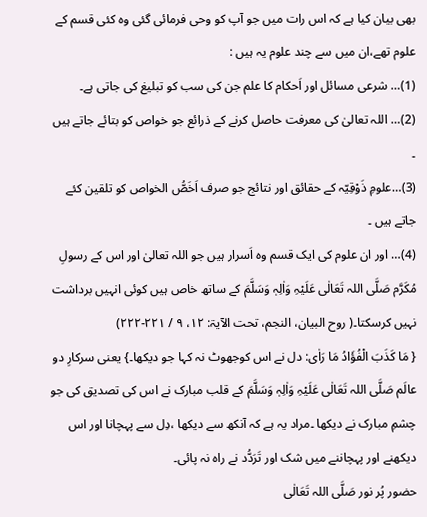بھی بیان کیا ہے کہ اس رات میں جو آپ کو وحی فرمائی گئی وہ کئی قسم کے علوم تھے،ان میں سے چند علوم یہ ہیں :
(1)… شرعی مسائل اور اَحکام کا علم جن کی سب کو تبلیغ کی جاتی ہے۔
(2)… اللہ تعالیٰ کی معرفت حاصل کرنے کے ذرائع جو خواص کو بتائے جاتے ہیں ۔
(3)…علومِ ذَوْقِیّہ کے حقائق اور نتائج جو صرف اَخَصُّ الخواص کو تلقین کئے جاتے ہیں ۔
(4)… اور ان علوم کی ایک قسم وہ اَسرار ہیں جو اللہ تعالیٰ اور اس کے رسولِ مُکَرَّم صَلَّی اللہ تَعَالٰی عَلَیْہِ وَاٰلِہٖ وَسَلَّمَ کے ساتھ خاص ہیں کوئی انہیں برداشت نہیں کرسکتا۔( روح البیان، النجم، تحت الآیۃ: ۱۲، ۹ / ۲۲۱-۲۲۲)
{ مَا كَذَبَ الْفُؤَادُ مَا رَاٰى: دل نے اس کوجھوٹ نہ کہا جو دیکھا۔} یعنی سرکارِ دو عالَم صَلَّی اللہ تَعَالٰی عَلَیْہِ وَاٰلِہٖ وَسَلَّمَ کے قلب مبارک نے اس کی تصدیق کی جو چشمِ مبارک نے دیکھا ۔مراد یہ ہے کہ آنکھ سے دیکھا ،دِل سے پہچانا اور اس دیکھنے اور پہچاننے میں شک اور تَرَدُّد نے راہ نہ پائی۔
حضور پُر نور صَلَّی اللہ تَعَالٰی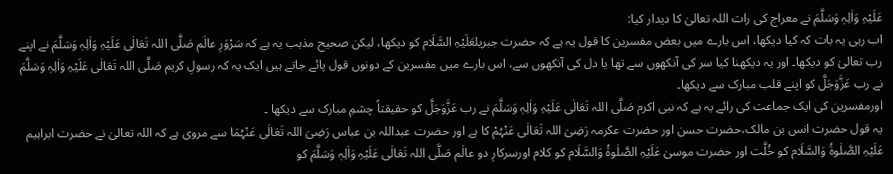عَلَیْہِ وَاٰلِہٖ وَسَلَّمَ نے معراج کی رات اللہ تعالیٰ کا دیدار کیا:
اب رہی یہ بات کہ کیا دیکھا، اس بارے میں بعض مفسرین کا قول یہ ہے کہ حضرت جبریلعَلَیْہِ السَّلَام کو دیکھا، لیکن صحیح مذہب یہ ہے کہ سَرْوَرِ عالَم صَلَّی اللہ تَعَالٰی عَلَیْہِ وَاٰلِہٖ وَسَلَّمَ نے اپنے رب تعالیٰ کو دیکھا۔ اور یہ دیکھنا کیا سر کی آنکھوں سے تھا یا دل کی آنکھوں سے، اس بارے میں مفسرین کے دونوں قول پائے جاتے ہیں ایک یہ کہ رسولِ کریم صَلَّی اللہ تَعَالٰی عَلَیْہِ وَاٰلِہٖ وَسَلَّمَ نے رب عَزَّوَجَلَّ کو اپنے قلب مبارک سے دیکھا۔
اورمفسرین کی ایک جماعت کی رائے یہ ہے کہ نبی اکرم صَلَّی اللہ تَعَالٰی عَلَیْہِ وَاٰلِہٖ وَسَلَّمَ نے رب عَزَّوَجَلَّ کو حقیقتاً چشمِ مبارک سے دیکھا ۔
یہ قول حضرت انس بن مالک،حضرت حسن اور حضرت عکرمہ رَضِیَ اللہ تَعَالٰی عَنْہُمْ کا ہے اور حضرت عبداللہ بن عباس رَضِیَ اللہ تَعَالٰی عَنْہُمَا سے مروی ہے کہ اللہ تعالیٰ نے حضرت ابراہیم عَلَیْہِ الصَّلٰوۃُ وَالسَّلَام کو خُلَّت اور حضرت موسیٰ عَلَیْہِ الصَّلٰوۃُ وَالسَّلَام کو کلام اورسرکارِ دو عالَم صَلَّی اللہ تَعَالٰی عَلَیْہِ وَاٰلِہٖ وَسَلَّمَ کو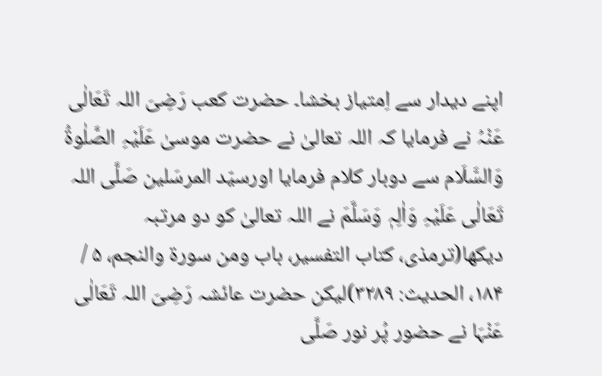اپنے دیدار سے اِمتیاز بخشا۔ حضرت کعب رَضِیَ اللہ تَعَالٰی عَنْہُ نے فرمایا کہ اللہ تعالیٰ نے حضرت موسیٰ عَلَیْہِ الصَّلٰوۃُ وَالسَّلَام سے دوبار کلام فرمایا اورسیّد المرسَلین صَلَّی اللہ تَعَالٰی عَلَیْہِ وَاٰلِہٖ وَسَلَّمَ نے اللہ تعالیٰ کو دو مرتبہ دیکھا(ترمذی، کتاب التفسیر، باب ومن سورۃ والنجم، ۵ / ۱۸۴، الحدیث: ۳۲۸۹)لیکن حضرت عائشہ رَضِیَ اللہ تَعَالٰی عَنْہَا نے حضور پُر نور صَلَّی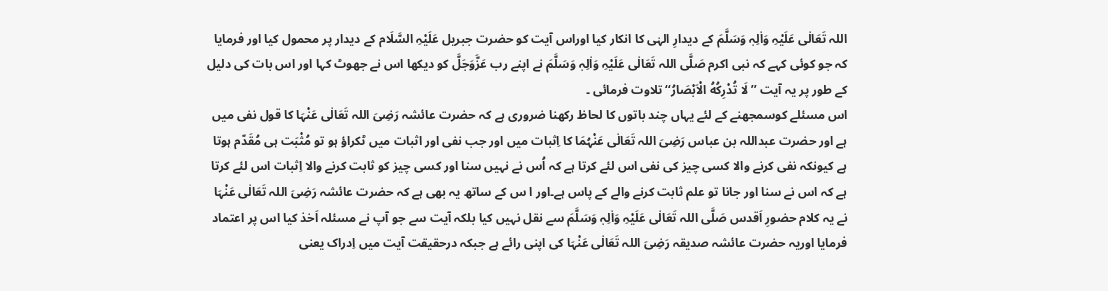اللہ تَعَالٰی عَلَیْہِ وَاٰلِہٖ وَسَلَّمَ کے دیدارِ الہٰی کا انکار کیا اوراس آیت کو حضرت جبریل عَلَیْہِ السَّلَام کے دیدار پر محمول کیا اور فرمایا کہ جو کوئی کہے کہ نبی اکرم صَلَّی اللہ تَعَالٰی عَلَیْہِ وَاٰلِہٖ وَسَلَّمَ نے اپنے رب عَزَّوَجَلَّ کو دیکھا اس نے جھوٹ کہا اور اس بات کی دلیل کے طور پر یہ آیت ’’ لَا تُدْرِكُهُ الْاَبْصَارُ‘‘ تلاوت فرمائی ۔
اس مسئلے کوسمجھنے کے لئے یہاں چند باتوں کا لحاظ رکھنا ضروری ہے کہ حضرت عائشہ رَضِیَ اللہ تَعَالٰی عَنْہَا کا قول نفی میں ہے اور حضرت عبداللہ بن عباس رَضِیَ اللہ تَعَالٰی عَنْہُمَا کا اِثبات میں اور جب نفی اور اثبات میں ٹکراؤ ہو تو مُثْبَت ہی مُقَدّم ہوتا ہے کیونکہ نفی کرنے والا کسی چیز کی نفی اس لئے کرتا ہے کہ اُس نے نہیں سنا اور کسی چیز کو ثابت کرنے والا اِثبات اس لئے کرتا ہے کہ اس نے سنا اور جانا تو علم ثابت کرنے والے کے پاس ہے۔اور ا س کے ساتھ یہ بھی ہے کہ حضرت عائشہ رَضِیَ اللہ تَعَالٰی عَنْہَا نے یہ کلام حضورِ اَقدس صَلَّی اللہ تَعَالٰی عَلَیْہِ وَاٰلِہٖ وَسَلَّمَ سے نقل نہیں کیا بلکہ آیت سے جو آپ نے مسئلہ اَخذ کیا اس پر اعتماد فرمایا اوریہ حضرت عائشہ صدیقہ رَضِیَ اللہ تَعَالٰی عَنْہَا کی اپنی رائے ہے جبکہ درحقیقت آیت میں اِدراک یعنی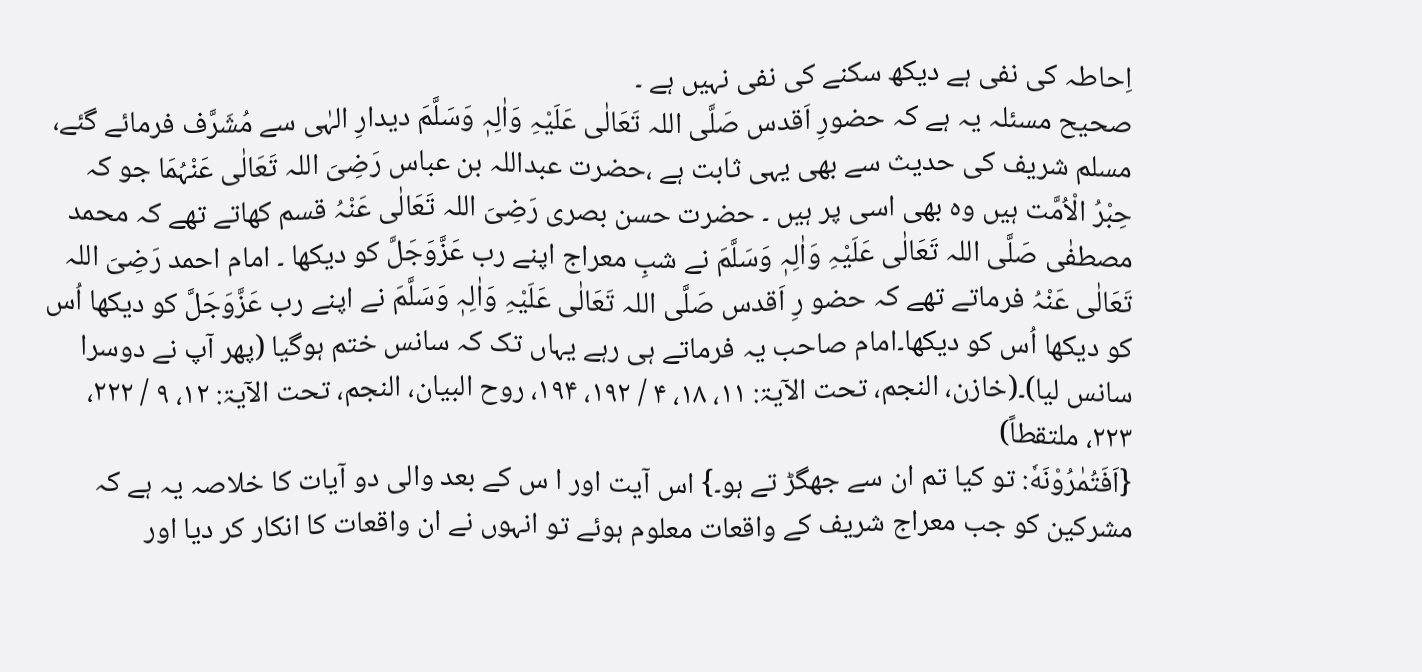اِحاطہ کی نفی ہے دیکھ سکنے کی نفی نہیں ہے ۔
صحیح مسئلہ یہ ہے کہ حضورِ اَقدس صَلَّی اللہ تَعَالٰی عَلَیْہِ وَاٰلِہٖ وَسَلَّمَ دیدارِ الہٰی سے مُشَرَّف فرمائے گئے، مسلم شریف کی حدیث سے بھی یہی ثابت ہے ،حضرت عبداللہ بن عباس رَضِیَ اللہ تَعَالٰی عَنْہُمَا جو کہ حِبْرُ الْاُمَّت ہیں وہ بھی اسی پر ہیں ۔ حضرت حسن بصری رَضِیَ اللہ تَعَالٰی عَنْہُ قسم کھاتے تھے کہ محمد مصطفٰی صَلَّی اللہ تَعَالٰی عَلَیْہِ وَاٰلِہٖ وَسَلَّمَ نے شبِ معراج اپنے رب عَزَّوَجَلَّ کو دیکھا ۔ امام احمد رَضِیَ اللہ تَعَالٰی عَنْہُ فرماتے تھے کہ حضو رِ اَقدس صَلَّی اللہ تَعَالٰی عَلَیْہِ وَاٰلِہٖ وَسَلَّمَ نے اپنے رب عَزَّوَجَلَّ کو دیکھا اُس کو دیکھا اُس کو دیکھا۔امام صاحب یہ فرماتے ہی رہے یہاں تک کہ سانس ختم ہوگیا (پھر آپ نے دوسرا سانس لیا)۔(خازن، النجم، تحت الآیۃ: ۱۱، ۱۸، ۴ / ۱۹۲، ۱۹۴، روح البیان، النجم، تحت الآیۃ: ۱۲، ۹ / ۲۲۲، ۲۲۳، ملتقطاً)
{اَفَتُمٰرُوْنَهٗ: تو کیا تم ان سے جھگڑ تے ہو۔} اس آیت اور ا س کے بعد والی دو آیات کا خلاصہ یہ ہے کہ مشرکین کو جب معراج شریف کے واقعات معلوم ہوئے تو انہوں نے ان واقعات کا انکار کر دیا اور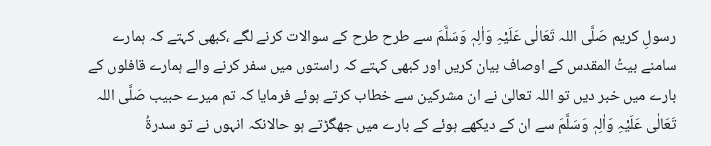رسولِ کریم صَلَّی اللہ تَعَالٰی عَلَیْہِ وَاٰلِہٖ وَسَلَّمَ سے طرح طرح کے سوالات کرنے لگے ،کبھی کہتے کہ ہمارے سامنے بیتُ المقدس کے اوصاف بیان کریں اور کبھی کہتے کہ راستوں میں سفر کرنے والے ہمارے قافلوں کے بارے میں خبر دیں تو اللہ تعالیٰ نے ان مشرکین سے خطاب کرتے ہوئے فرمایا کہ تم میرے حبیب صَلَّی اللہ تَعَالٰی عَلَیْہِ وَاٰلِہٖ وَسَلَّمَ سے ان کے دیکھے ہوئے کے بارے میں جھگڑتے ہو حالانکہ انہوں نے تو سدرۃُ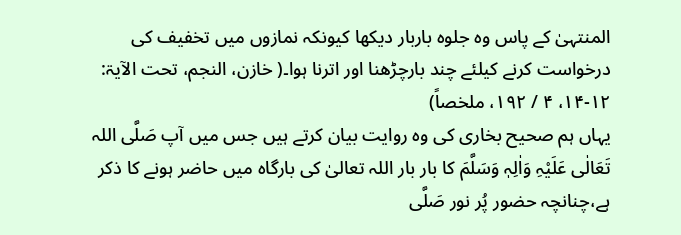المنتہیٰ کے پاس وہ جلوہ باربار دیکھا کیونکہ نمازوں میں تخفیف کی درخواست کرنے کیلئے چند بارچڑھنا اور اترنا ہوا۔( خازن، النجم، تحت الآیۃ: ۱۲-۱۴، ۴ / ۱۹۲، ملخصاً)
یہاں ہم صحیح بخاری کی وہ روایت بیان کرتے ہیں جس میں آپ صَلَّی اللہ تَعَالٰی عَلَیْہِ وَاٰلِہٖ وَسَلَّمَ کا بار بار اللہ تعالیٰ کی بارگاہ میں حاضر ہونے کا ذکر ہے،چنانچہ حضور پُر نور صَلَّی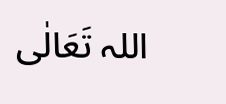اللہ تَعَالٰی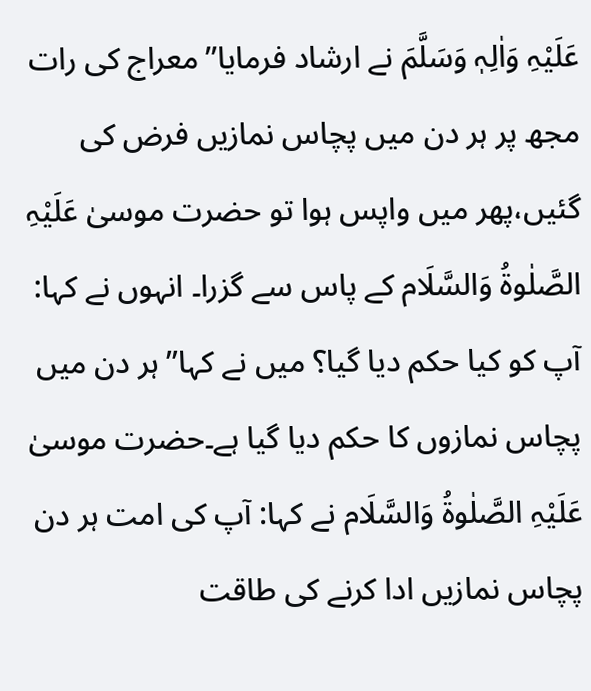عَلَیْہِ وَاٰلِہٖ وَسَلَّمَ نے ارشاد فرمایا’’معراج کی رات مجھ پر ہر دن میں پچاس نمازیں فرض کی گئیں،پھر میں واپس ہوا تو حضرت موسیٰ عَلَیْہِ الصَّلٰوۃُ وَالسَّلَام کے پاس سے گزرا۔ انہوں نے کہا: آپ کو کیا حکم دیا گیا؟ میں نے کہا’’ ہر دن میں پچاس نمازوں کا حکم دیا گیا ہے۔حضرت موسیٰ عَلَیْہِ الصَّلٰوۃُ وَالسَّلَام نے کہا: آپ کی امت ہر دن پچاس نمازیں ادا کرنے کی طاقت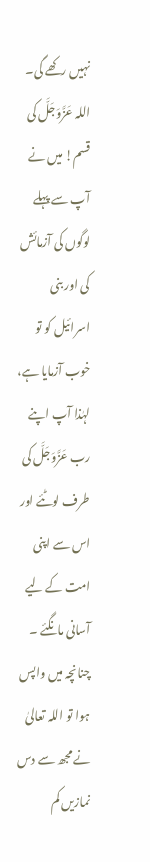نہیں رکھے گی۔ اللہ عَزَّوَجَلَّ کی قسم! میں نے آپ سے پہلے لوگوں کی آزمائش کی اور بنی اسرائیل کو تو خوب آزمایا ہے، لہٰذا آپ اپنے رب عَزَّوَجَلَّ کی طرف لوٹئے اور اس سے اپنی امت کے لیے آسانی مانگئے ۔ چنانچہ میں واپس ہوا تو اللہ تعالیٰ نے مجھ سے دس نمازیں کم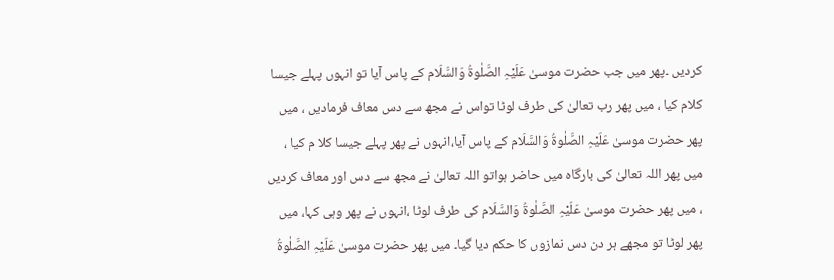کردیں ۔پھر میں جب حضرت موسیٰ عَلَیْہِ الصَّلٰوۃُ وَالسَّلَام کے پاس آیا تو انہوں پہلے جیسا کلام کیا ، میں پھر رب تعالیٰ کی طرف لوٹا تواس نے مجھ سے دس معاف فرمادیں ، میں پھر حضرت موسیٰ عَلَیْہِ الصَّلٰوۃُ وَالسَّلَام کے پاس آیا،انہوں نے پھر پہلے جیسا کلا م کیا ، میں پھر اللہ تعالیٰ کی بارگاہ میں حاضر ہواتو اللہ تعالیٰ نے مجھ سے دس اور معاف کردیں ، میں پھر حضرت موسیٰ عَلَیْہِ الصَّلٰوۃُ وَالسَّلَام کی طرف لوٹا ،انہوں نے پھر وہی کہا، میں پھر لوٹا تو مجھے ہر دن دس نمازوں کا حکم دیا گیا۔ میں پھر حضرت موسیٰ عَلَیْہِ الصَّلٰوۃُ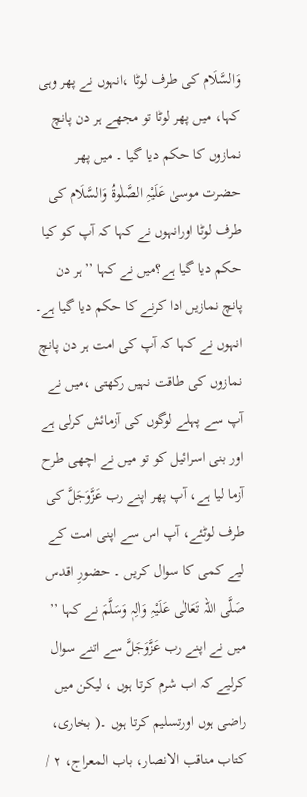وَالسَّلَام کی طرف لوٹا ،انہوں نے پھر وہی کہا، میں پھر لوٹا تو مجھے ہر دن پانچ نمازوں کا حکم دیا گیا ۔ میں پھر حضرت موسیٰ عَلَیْہِ الصَّلٰوۃُ وَالسَّلَام کی طرف لوٹا اورانہوں نے کہا کہ آپ کو کیا حکم دیا گیا ہے؟میں نے کہا ’’ہر دن پانچ نمازیں ادا کرنے کا حکم دیا گیا ہے۔ انہوں نے کہا کہ آپ کی امت ہر دن پانچ نمازوں کی طاقت نہیں رکھتی ،میں نے آپ سے پہلے لوگوں کی آزمائش کرلی ہے اور بنی اسرائیل کو تو میں نے اچھی طرح آزما لیا ہے، آپ پھر اپنے رب عَزَّوَجَلَّ کی طرف لوٹئے، آپ اس سے اپنی امت کے لیے کمی کا سوال کریں ۔ حضورِ اقدس صَلَّی اللہ تَعَالٰی عَلَیْہِ وَاٰلِہٖ وَسَلَّمَ نے کہا ’’ میں نے اپنے رب عَزَّوَجَلَّ سے اتنے سوال کرلیے کہ اب شرم کرتا ہوں ، لیکن میں راضی ہوں اورتسلیم کرتا ہوں ۔( بخاری، کتاب مناقب الانصار، باب المعراج، ۲ /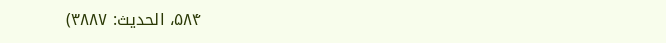۵۸۴، الحدیث: ۳۸۸۷)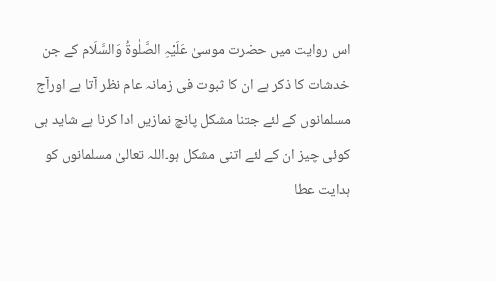اس روایت میں حضرت موسیٰ عَلَیْہِ الصَّلٰوۃُ وَالسَّلَام کے جن خدشات کا ذکر ہے ان کا ثبوت فی زمانہ عام نظر آتا ہے اورآج مسلمانوں کے لئے جتنا مشکل پانچ نمازیں ادا کرنا ہے شاید ہی کوئی چیز ان کے لئے اتنی مشکل ہو۔اللہ تعالیٰ مسلمانوں کو ہدایت عطا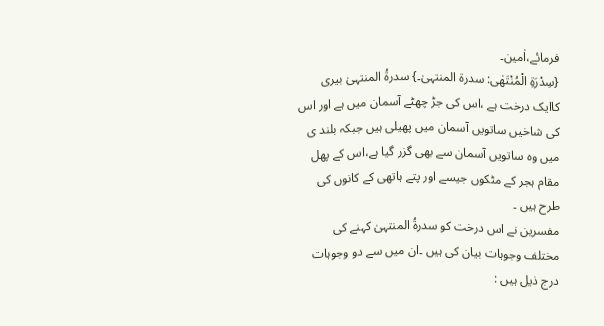فرمائے،اٰمین۔
{سِدْرَةِ الْمُنْتَهٰى: سدرۃ المنتہیٰ۔} سدرۃُ المنتہیٰ بیری کاایک درخت ہے ،اس کی جڑ چھٹے آسمان میں ہے اور اس کی شاخیں ساتویں آسمان میں پھیلی ہیں جبکہ بلند ی میں وہ ساتویں آسمان سے بھی گزر گیا ہے،اس کے پھل مقام ہجر کے مٹکوں جیسے اور پتے ہاتھی کے کانوں کی طرح ہیں ۔
مفسرین نے اس درخت کو سدرۃُ المنتہیٰ کہنے کی مختلف وجوہات بیان کی ہیں ۔ان میں سے دو وجوہات درج ذیل ہیں :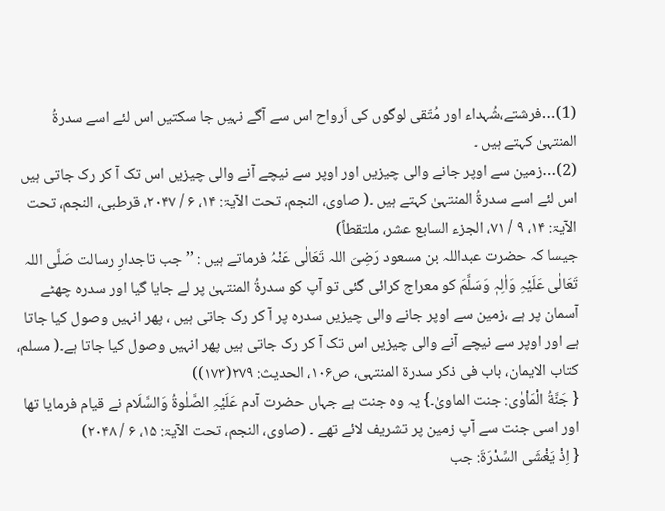(1)…فرشتے،شُہداء اور مُتّقی لوگوں کی اَرواح اس سے آگے نہیں جا سکتیں اس لئے اسے سدرۃُ المنتہیٰ کہتے ہیں ۔
(2)…زمین سے اوپر جانے والی چیزیں اور اوپر سے نیچے آنے والی چیزیں اس تک آ کر رک جاتی ہیں اس لئے اسے سدرۃُ المنتہیٰ کہتے ہیں ۔( صاوی، النجم، تحت الآیۃ: ۱۴، ۶ / ۲۰۴۷، قرطبی، النجم، تحت الآیۃ: ۱۴، ۹ / ۷۱، الجزء السابع عشر، ملتقطاً)
جیسا کہ حضرت عبداللہ بن مسعود رَضِیَ اللہ تَعَالٰی عَنْہُ فرماتے ہیں : ’’جب تاجدارِ رسالت صَلَّی اللہ تَعَالٰی عَلَیْہِ وَاٰلِہٖ وَسَلَّمَ کو معراج کرائی گئی تو آپ کو سدرۃُ المنتہیٰ پر لے جایا گیا اور سدرہ چھٹے آسمان پر ہے ،زمین سے اوپر جانے والی چیزیں سدرہ پر آ کر رک جاتی ہیں ، پھر انہیں وصول کیا جاتا ہے اور اوپر سے نیچے آنے والی چیزیں اس تک آ کر رک جاتی ہیں پھر انہیں وصول کیا جاتا ہے۔( مسلم، کتاب الایمان، باب فی ذکر سدرۃ المنتہی، ص۱۰۶، الحدیث: ۲۷۹(۱۷۳))
{ جَنَّةُ الْمَاْوٰى: جنت الماویٰ۔} یہ وہ جنت ہے جہاں حضرت آدم عَلَیْہِ الصَّلٰوۃُ وَالسَّلَام نے قیام فرمایا تھا اور اسی جنت سے آپ زمین پر تشریف لائے تھے ۔ (صاوی، النجم، تحت الآیۃ: ۱۵، ۶ / ۲۰۴۸)
{ اِذْ یَغْشَى السِّدْرَةَ: جب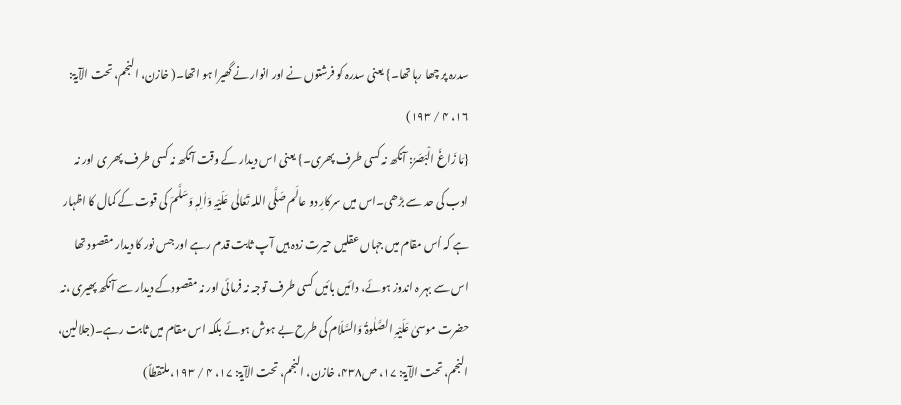سدرہ پر چھا رہا تھا۔} یعنی سدرہ کو فرشتوں نے اور انوار نے گھیرا ہو اتھا۔( خازن، النجم، تحت الآیۃ: ۱۶، ۴ / ۱۹۳)
{مَا زَاغَ الْبَصَرُ: آنکھ نہ کسی طرف پھری۔} یعنی اس دیدار کے وقت آنکھ نہ کسی طرف پھر ی اور نہ ادب کی حد سے بڑھی۔اس میں سرکارِ دو عالَم صَلَّی اللہ تَعَالٰی عَلَیْہِ وَاٰلِہٖ وَسَلَّمَ کی قوت کے کمال کا اظہار ہے کہ اُس مقام میں جہاں عقلیں حیرت زدہ ہیں آپ ثابت قدم رہے اور جس نور کا دیدار مقصود تھا اس سے بہر ہ اندوز ہوئے، دائیں بائیں کسی طرف توجہ نہ فرمائی اور نہ مقصودکے دیدار سے آنکھ پھیری ،نہ حضرت موسیٰ عَلَیْہِ الصَّلٰوۃُ وَالسَّلَام کی طرح بے ہوش ہوئے بلکہ اس مقام میں ثابت رہے۔(جلالین، النجم، تحت الآیۃ: ۱۷، ص۴۳۸، خازن، النجم، تحت الآیۃ: ۱۷، ۴ / ۱۹۳، ملتقطاً)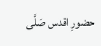حضورِ اقدس صَلَّی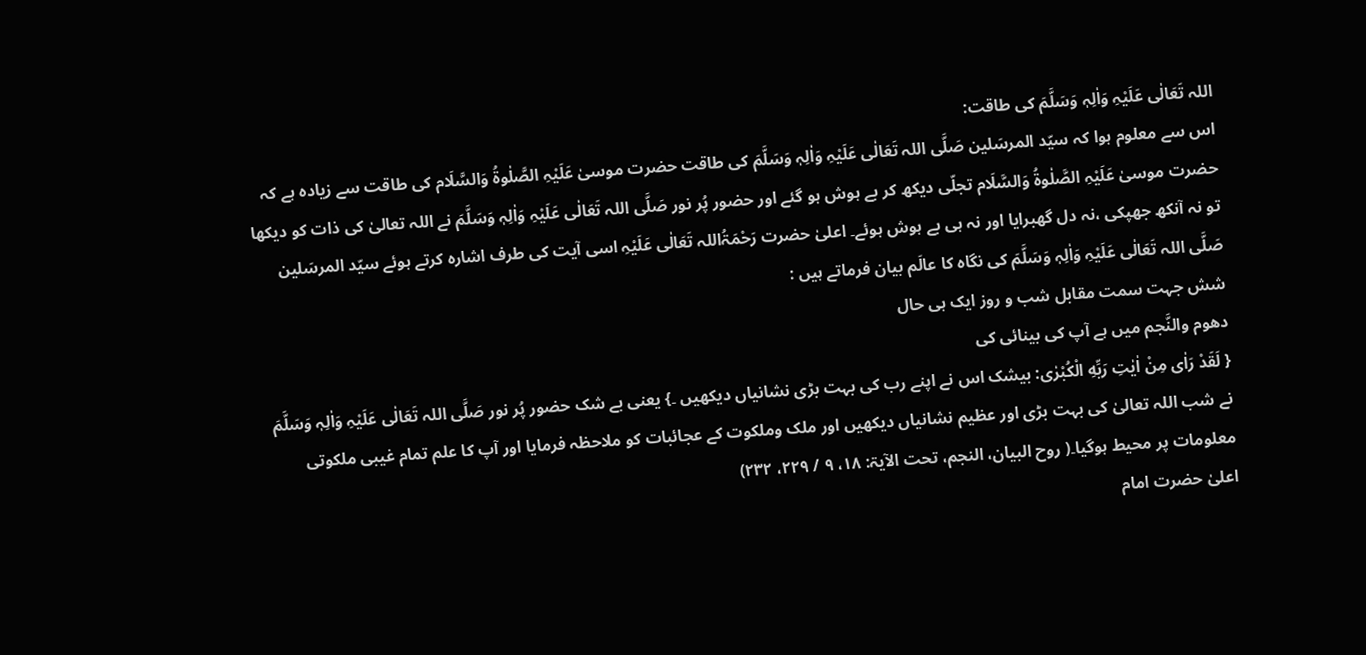اللہ تَعَالٰی عَلَیْہِ وَاٰلِہٖ وَسَلَّمَ کی طاقت:
اس سے معلوم ہوا کہ سیّد المرسَلین صَلَّی اللہ تَعَالٰی عَلَیْہِ وَاٰلِہٖ وَسَلَّمَ کی طاقت حضرت موسیٰ عَلَیْہِ الصَّلٰوۃُ وَالسَّلَام کی طاقت سے زیادہ ہے کہ حضرت موسیٰ عَلَیْہِ الصَّلٰوۃُ وَالسَّلَام تجلّی دیکھ کر بے ہوش ہو گئے اور حضور پُر نور صَلَّی اللہ تَعَالٰی عَلَیْہِ وَاٰلِہٖ وَسَلَّمَ نے اللہ تعالیٰ کی ذات کو دیکھا تو نہ آنکھ جھپکی ،نہ دل گھبرایا اور نہ ہی بے ہوش ہوئے۔ اعلیٰ حضرت رَحْمَۃُاللہ تَعَالٰی عَلَیْہِ اسی آیت کی طرف اشارہ کرتے ہوئے سیّد المرسَلین صَلَّی اللہ تَعَالٰی عَلَیْہِ وَاٰلِہٖ وَسَلَّمَ کی نگاہ کا عالَم بیان فرماتے ہیں :
شش جہت سمت مقابل شب و روز ایک ہی حال
دھوم والنَّجم میں ہے آپ کی بینائی کی
{ لَقَدْ رَاٰى مِنْ اٰیٰتِ رَبِّهِ الْكُبْرٰى: بیشک اس نے اپنے رب کی بہت بڑی نشانیاں دیکھیں ۔} یعنی بے شک حضور پُر نور صَلَّی اللہ تَعَالٰی عَلَیْہِ وَاٰلِہٖ وَسَلَّمَ نے شب اللہ تعالیٰ کی بہت بڑی اور عظیم نشانیاں دیکھیں اور ملک وملکوت کے عجائبات کو ملاحظہ فرمایا اور آپ کا علم تمام غیبی ملکوتی معلومات پر محیط ہوگیا۔( روح البیان، النجم، تحت الآیۃ: ۱۸، ۹ / ۲۲۹، ۲۳۲)
اعلیٰ حضرت امام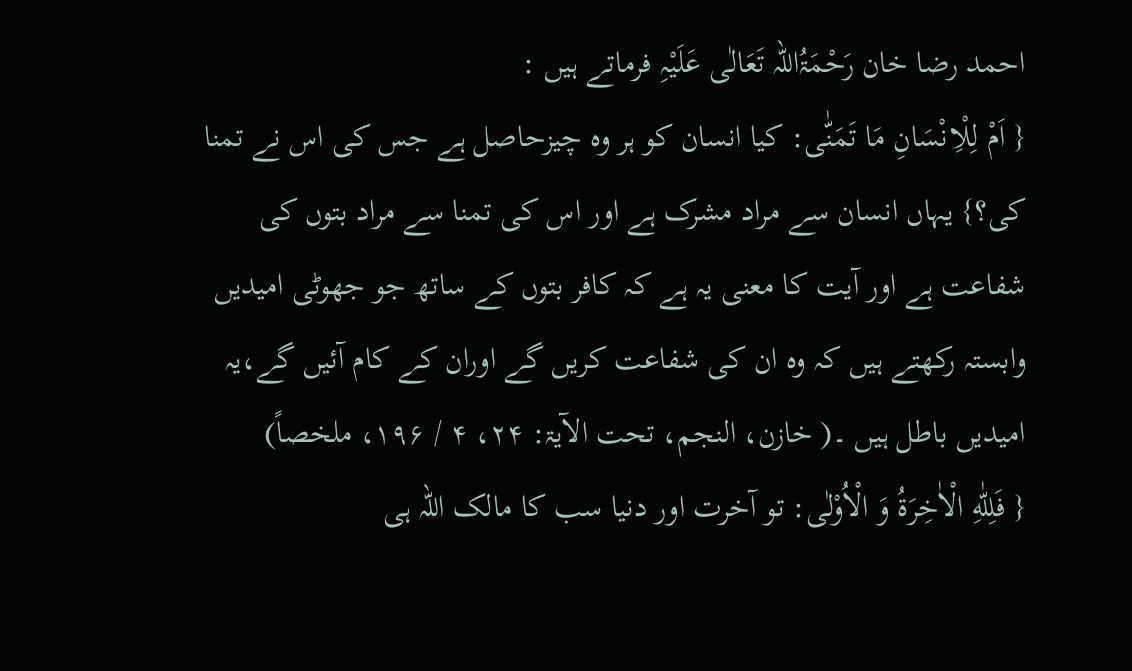احمد رضا خان رَحْمَۃُاللہ تَعَالٰی عَلَیْہِ فرماتے ہیں :
{ اَمْ لِلْاِنْسَانِ مَا تَمَنّٰى: کیا انسان کو ہر وہ چیزحاصل ہے جس کی اس نے تمنا کی؟} یہاں انسان سے مراد مشرک ہے اور اس کی تمنا سے مراد بتوں کی شفاعت ہے اور آیت کا معنی یہ ہے کہ کافر بتوں کے ساتھ جو جھوٹی امیدیں وابستہ رکھتے ہیں کہ وہ ان کی شفاعت کریں گے اوران کے کام آئیں گے،یہ امیدیں باطل ہیں ۔( خازن، النجم، تحت الآیۃ: ۲۴، ۴ / ۱۹۶، ملخصاً)
{ فَلِلّٰهِ الْاٰخِرَةُ وَ الْاُوْلٰى: تو آخرت اور دنیا سب کا مالک اللہ ہی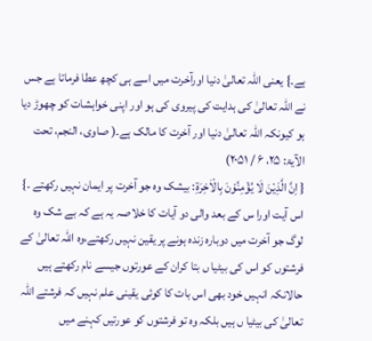ہے۔} یعنی اللہ تعالیٰ دنیا اورآخرت میں اسے ہی کچھ عطا فرماتا ہے جس نے اللہ تعالیٰ کی ہدایت کی پیروی کی ہو اور اپنی خواہشات کو چھوڑ دیا ہو کیونکہ اللہ تعالیٰ دنیا اور آخرت کا مالک ہے۔( صاوی، النجم، تحت الآیۃ: ۲۵، ۶ / ۲۰۵۱)
{ اِنَّ الَّذِیْنَ لَا یُؤْمِنُوْنَ بِالْاٰخِرَةِ: بیشک وہ جو آخرت پر ایمان نہیں رکھتے ۔} اس آیت اورا س کے بعد والی دو آیات کا خلاصہ یہ ہے کہ بے شک وہ لوگ جو آخرت میں دوبارہ زندہ ہونے پر یقین نہیں رکھتے،وہ اللہ تعالیٰ کے فرشتوں کو اس کی بیٹیا ں بتا کران کے عورتوں جیسے نام رکھتے ہیں حالانکہ انہیں خود بھی اس بات کا کوئی یقینی علم نہیں کہ فرشتے اللہ تعالیٰ کی بیٹیا ں ہیں بلکہ وہ تو فرشتوں کو عورتیں کہنے میں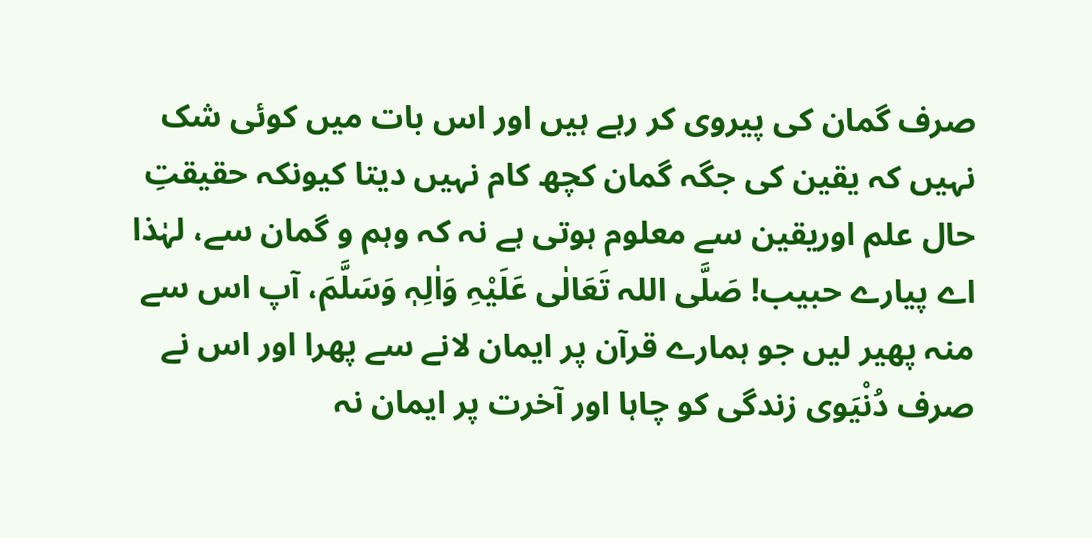صرف گمان کی پیروی کر رہے ہیں اور اس بات میں کوئی شک نہیں کہ یقین کی جگہ گمان کچھ کام نہیں دیتا کیونکہ حقیقتِ حال علم اوریقین سے معلوم ہوتی ہے نہ کہ وہم و گمان سے، لہٰذا اے پیارے حبیب! صَلَّی اللہ تَعَالٰی عَلَیْہِ وَاٰلِہٖ وَسَلَّمَ، آپ اس سے منہ پھیر لیں جو ہمارے قرآن پر ایمان لانے سے پھرا اور اس نے صرف دُنْیَوی زندگی کو چاہا اور آخرت پر ایمان نہ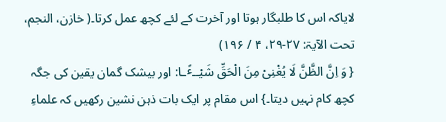لایاکہ اس کا طلبگار ہوتا اور آخرت کے لئے کچھ عمل کرتا۔( خازن، النجم، تحت الآیۃ: ۲۷-۲۹، ۴ / ۱۹۶)
{ وَ اِنَّ الظَّنَّ لَا یُغْنِیْ مِنَ الْحَقِّ شَیْــٴًـا: اور بیشک گمان یقین کی جگہ کچھ کام نہیں دیتا۔} اس مقام پر ایک بات ذہن نشین رکھیں کہ علماءِ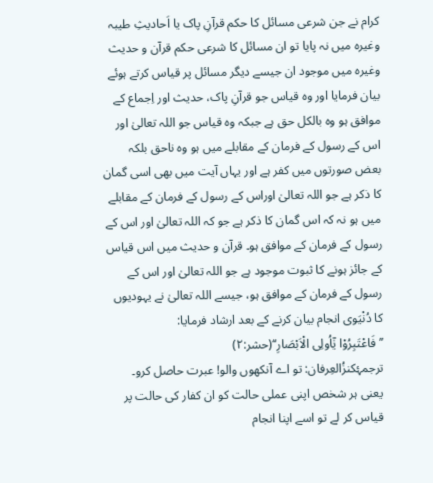کرام نے جن شرعی مسائل کا حکم قرآنِ پاک یا اَحادیثِ طیبہ وغیرہ میں نہ پایا تو ان مسائل کا شرعی حکم قرآن و حدیث وغیرہ میں موجود ان جیسے دیگر مسائل پر قیاس کرتے ہوئے بیان فرمایا اور وہ قیاس جو قرآنِ پاک، حدیث اور اِجماع کے موافق ہو وہ بالکل حق ہے جبکہ وہ قیاس جو اللہ تعالیٰ اور اس کے رسول کے فرمان کے مقابلے میں ہو وہ ناحق بلکہ بعض صورتوں میں کفر ہے اور یہاں آیت میں بھی اسی گمان کا ذکر ہے جو اللہ تعالیٰ اوراس کے رسول کے فرمان کے مقابلے میں ہو نہ کہ اس گمان کا ذکر ہے جو کہ اللہ تعالیٰ اور اس کے رسول کے فرمان کے موافق ہو۔ قرآن و حدیث میں اس قیاس کے جائز ہونے کا ثبوت موجود ہے جو اللہ تعالیٰ اور اس کے رسول کے فرمان کے موافق ہو، جیسے اللہ تعالیٰ نے یہودیوں کا دُنْیَوی انجام بیان کرنے کے بعد ارشاد فرمایا:
’’ فَاعْتَبِرُوْا یٰۤاُولِی الْاَبْصَارِ‘‘(حشر:۲)
ترجمۂکنزُالعِرفان: تو اے آنکھوں والو! عبرت حاصل کرو۔
یعنی ہر شخص اپنی عملی حالت کو ان کفار کی حالت پر قیاس کر لے تو اسے اپنا انجام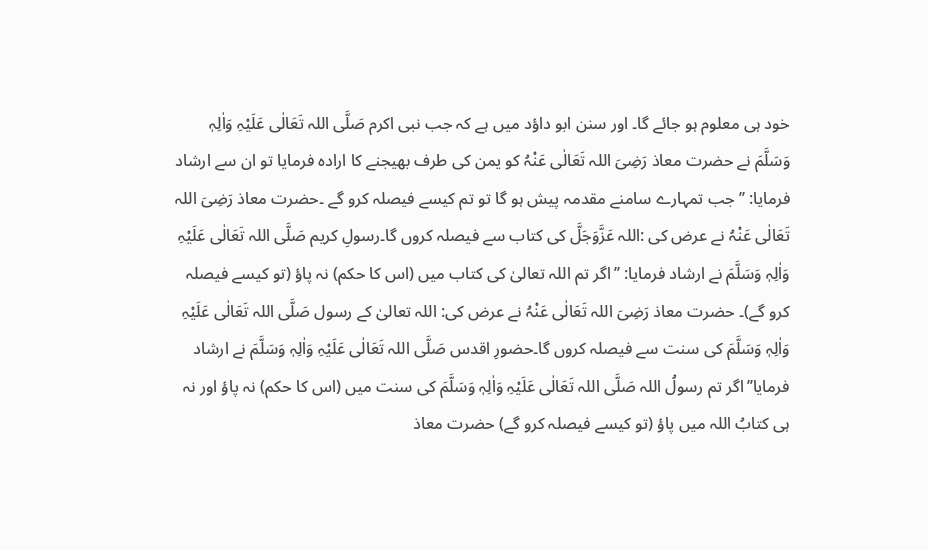خود ہی معلوم ہو جائے گا۔ اور سنن ابو داؤد میں ہے کہ جب نبی اکرم صَلَّی اللہ تَعَالٰی عَلَیْہِ وَاٰلِہٖ وَسَلَّمَ نے حضرت معاذ رَضِیَ اللہ تَعَالٰی عَنْہُ کو یمن کی طرف بھیجنے کا ارادہ فرمایا تو ان سے ارشاد فرمایا: ’’جب تمہارے سامنے مقدمہ پیش ہو گا تو تم کیسے فیصلہ کرو گے ۔حضرت معاذ رَضِیَ اللہ تَعَالٰی عَنْہُ نے عرض کی :اللہ عَزَّوَجَلَّ کی کتاب سے فیصلہ کروں گا۔رسولِ کریم صَلَّی اللہ تَعَالٰی عَلَیْہِ وَاٰلِہٖ وَسَلَّمَ نے ارشاد فرمایا: ’’اگر تم اللہ تعالیٰ کی کتاب میں (اس کا حکم) نہ پاؤ (تو کیسے فیصلہ کرو گے)۔ حضرت معاذ رَضِیَ اللہ تَعَالٰی عَنْہُ نے عرض کی: اللہ تعالیٰ کے رسول صَلَّی اللہ تَعَالٰی عَلَیْہِ وَاٰلِہٖ وَسَلَّمَ کی سنت سے فیصلہ کروں گا۔حضورِ اقدس صَلَّی اللہ تَعَالٰی عَلَیْہِ وَاٰلِہٖ وَسَلَّمَ نے ارشاد فرمایا’’اگر تم رسولُ اللہ صَلَّی اللہ تَعَالٰی عَلَیْہِ وَاٰلِہٖ وَسَلَّمَ کی سنت میں (اس کا حکم) نہ پاؤ اور نہ ہی کتابُ اللہ میں پاؤ (تو کیسے فیصلہ کرو گے) حضرت معاذ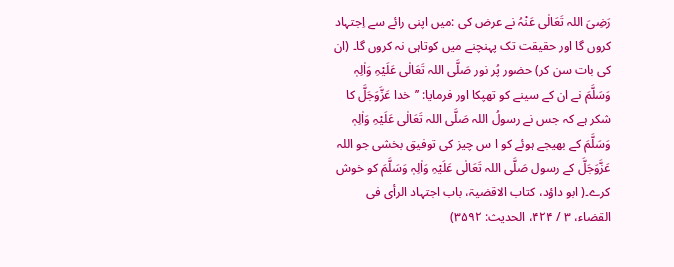رَضِیَ اللہ تَعَالٰی عَنْہُ نے عرض کی :میں اپنی رائے سے اِجتہاد کروں گا اور حقیقت تک پہنچنے میں کوتاہی نہ کروں گا۔ (ان کی بات سن کر) حضور پُر نور صَلَّی اللہ تَعَالٰی عَلَیْہِ وَاٰلِہٖ وَسَلَّمَ نے ان کے سینے کو تھپکا اور فرمایا: ’’خدا عَزَّوَجَلَّ کا شکر ہے کہ جس نے رسولُ اللہ صَلَّی اللہ تَعَالٰی عَلَیْہِ وَاٰلِہٖ وَسَلَّمَ کے بھیجے ہوئے کو ا س چیز کی توفیق بخشی جو اللہ عَزَّوَجَلَّ کے رسول صَلَّی اللہ تَعَالٰی عَلَیْہِ وَاٰلِہٖ وَسَلَّمَ کو خوش کرے۔( ابو داؤد، کتاب الاقضیۃ، باب اجتہاد الرأی فی القضاء، ۳ / ۴۲۴، الحدیث: ۳۵۹۲)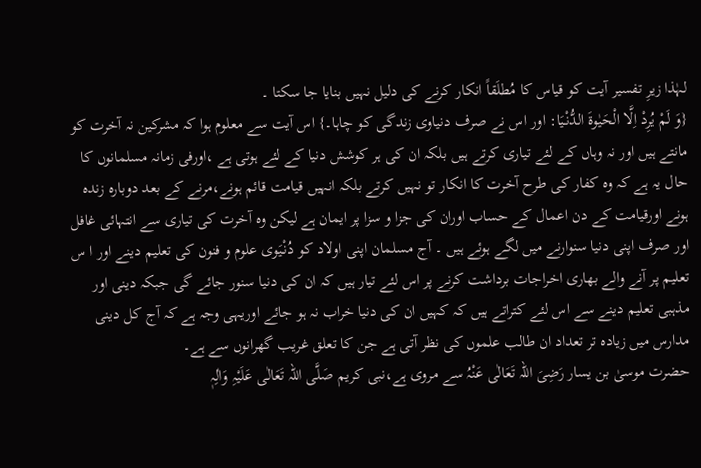لہٰذا زیرِ تفسیر آیت کو قیاس کا مُطلَقاً انکار کرنے کی دلیل نہیں بنایا جا سکتا ۔
{وَ لَمْ یُرِدْ اِلَّا الْحَیٰوةَ الدُّنْیَا: اور اس نے صرف دنیاوی زندگی کو چاہا۔} اس آیت سے معلوم ہوا کہ مشرکین نہ آخرت کو مانتے ہیں اور نہ وہاں کے لئے تیاری کرتے ہیں بلکہ ان کی ہر کوشش دنیا کے لئے ہوتی ہے ،اورفی زمانہ مسلمانوں کا حال یہ ہے کہ وہ کفار کی طرح آخرت کا انکار تو نہیں کرتے بلکہ انہیں قیامت قائم ہونے،مرنے کے بعد دوبارہ زندہ ہونے اورقیامت کے دن اعمال کے حساب اوران کی جزا و سزا پر ایمان ہے لیکن وہ آخرت کی تیاری سے انتہائی غافل اور صرف اپنی دنیا سنوارنے میں لگے ہوئے ہیں ۔ آج مسلمان اپنی اولاد کو دُنْیَوی علوم و فنون کی تعلیم دینے اور ا س تعلیم پر آنے والے بھاری اخراجات برداشت کرنے پر اس لئے تیار ہیں کہ ان کی دنیا سنور جائے گی جبکہ دینی اور مذہبی تعلیم دینے سے اس لئے کتراتے ہیں کہ کہیں ان کی دنیا خراب نہ ہو جائے اوریہی وجہ ہے کہ آج کل دینی مدارس میں زیادہ تر تعداد ان طالب علموں کی نظر آتی ہے جن کا تعلق غریب گھرانوں سے ہے۔
حضرت موسیٰ بن یسار رَضِیَ اللہ تَعَالٰی عَنْہُ سے مروی ہے،نبی کریم صَلَّی اللہ تَعَالٰی عَلَیْہِ وَاٰلِہٖ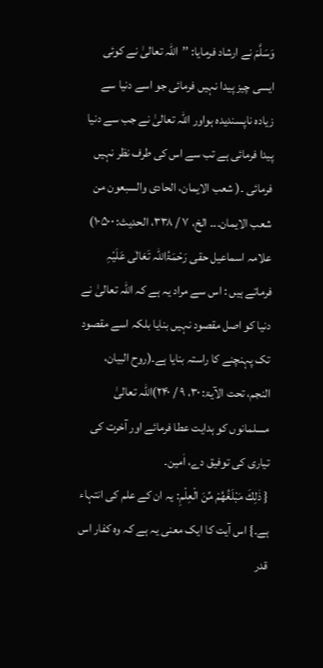وَسَلَّمَ نے ارشاد فرمایا: ’’اللہ تعالیٰ نے کوئی ایسی چیز پیدا نہیں فرمائی جو اسے دنیا سے زیادہ ناپسندیدہ ہواور اللہ تعالیٰ نے جب سے دنیا پیدا فرمائی ہے تب سے اس کی طرف نظر نہیں فرمائی ۔( شعب الایمان، الحادی والسبعون من شعب الایمان۔۔۔ الخ، ۷ / ۳۳۸، الحدیث: ۱۰۵۰۰)
علامہ اسماعیل حقی رَحْمَۃُاللہ تَعَالٰی عَلَیْہِ فرماتے ہیں : اس سے مراد یہ ہے کہ اللہ تعالیٰ نے دنیا کو اصل مقصود نہیں بنایا بلکہ اسے مقصود تک پہنچنے کا راستہ بنایا ہے۔(روح البیان، النجم، تحت الآیۃ: ۳۰، ۹ / ۲۴۰)اللہ تعالیٰ مسلمانوں کو ہدایت عطا فرمائے اور آخرت کی تیاری کی توفیق دے، اٰمین۔
{ ذٰلِكَ مَبْلَغُهُمْ مِّنَ الْعِلْمِ: یہ ان کے علم کی انتہاء ہے۔} اس آیت کا ایک معنی یہ ہے کہ وہ کفار اس قدر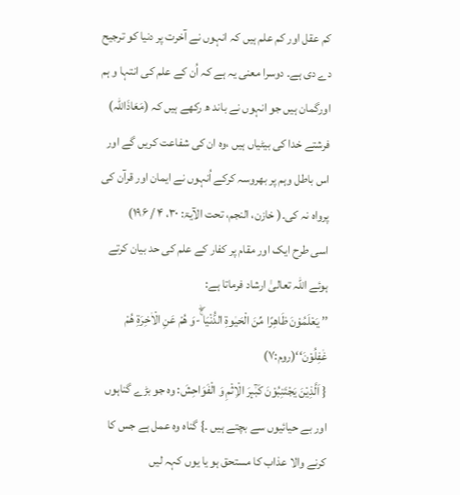کم عقل اور کم علم ہیں کہ انہوں نے آخرت پر دنیا کو ترجیح دے دی ہے۔ دوسرا معنی یہ ہے کہ اُن کے علم کی انتہا و ہم اورگمان ہیں جو انہوں نے باند ھ رکھے ہیں کہ (مَعَاذَاللہ) فرشتے خدا کی بیٹیاں ہیں ،وہ ان کی شفاعت کریں گے اور اس باطل وہم پر بھروسہ کرکے اُنہوں نے ایمان اور قرآن کی پرواہ نہ کی۔( خازن، النجم، تحت الآیۃ: ۳۰، ۴ / ۱۹۶)
اسی طرح ایک اور مقام پر کفار کے علم کی حد بیان کرتے ہوئے اللہ تعالیٰ ارشاد فرماتا ہے:
’’ یَعْلَمُوْنَ ظَاهِرًا مِّنَ الْحَیٰوةِ الدُّنْیَا ۚۖ-وَ هُمْ عَنِ الْاٰخِرَةِ هُمْ غٰفِلُوْنَ‘‘(روم:۷)
{ اَلَّذِیْنَ یَجْتَنِبُوْنَ كَبٰٓىٕرَ الْاِثْمِ وَ الْفَوَاحِشَ: وہ جو بڑے گناہوں اور بے حیائیوں سے بچتے ہیں ۔} گناہ وہ عمل ہے جس کا کرنے والا عذاب کا مستحق ہو یا یوں کہہ لیں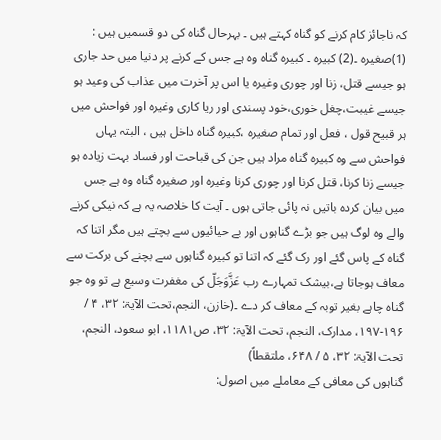کہ ناجائز کام کرنے کو گناہ کہتے ہیں ۔ بہرحال گناہ کی دو قسمیں ہیں : (1)صغیرہ ۔(2) کبیرہ ۔ کبیرہ گناہ وہ ہے جس کے کرنے پر دنیا میں حد جاری ہو جیسے قتل، زنا اور چوری وغیرہ یا اس پر آخرت میں عذاب کی وعید ہو جیسے غیبت،چغل خوری،خود پسندی اور ریا کاری وغیرہ اور فواحش میں ہر قبیح قول ، فعل اور تمام صغیرہ ،کبیرہ گناہ داخل ہیں ، البتہ یہاں فواحش سے وہ کبیرہ گناہ مراد ہیں جن کی قباحت اور فساد بہت زیادہ ہو جیسے زنا کرنا، قتل کرنا اور چوری کرنا وغیرہ اور صغیرہ گناہ وہ ہے جس میں بیان کردہ باتیں نہ پائی جاتی ہوں ۔ آیت کا خلاصہ یہ ہے کہ نیکی کرنے والے وہ لوگ ہیں جو بڑے گناہوں اور بے حیائیوں سے بچتے ہیں مگر اتنا کہ گناہ کے پاس گئے اور رک گئے کہ اتنا تو کبیرہ گناہوں سے بچنے کی برکت سے معاف ہوجاتا ہے،بیشک تمہارے رب عَزَّوَجَلّ کی مغفرت وسیع ہے تو وہ جو گناہ چاہے بغیر توبہ کے معاف کر دے ۔(خازن، النجم،تحت الآیۃ: ۳۲، ۴ / ۱۹۶-۱۹۷، مدارک، النجم، تحت الآیۃ: ۳۲، ص۱۱۸۱، ابو سعود، النجم، تحت الآیۃ: ۳۲، ۵ / ۶۴۸، ملتقطاً)
گناہوں کی معافی کے معاملے میں اصول: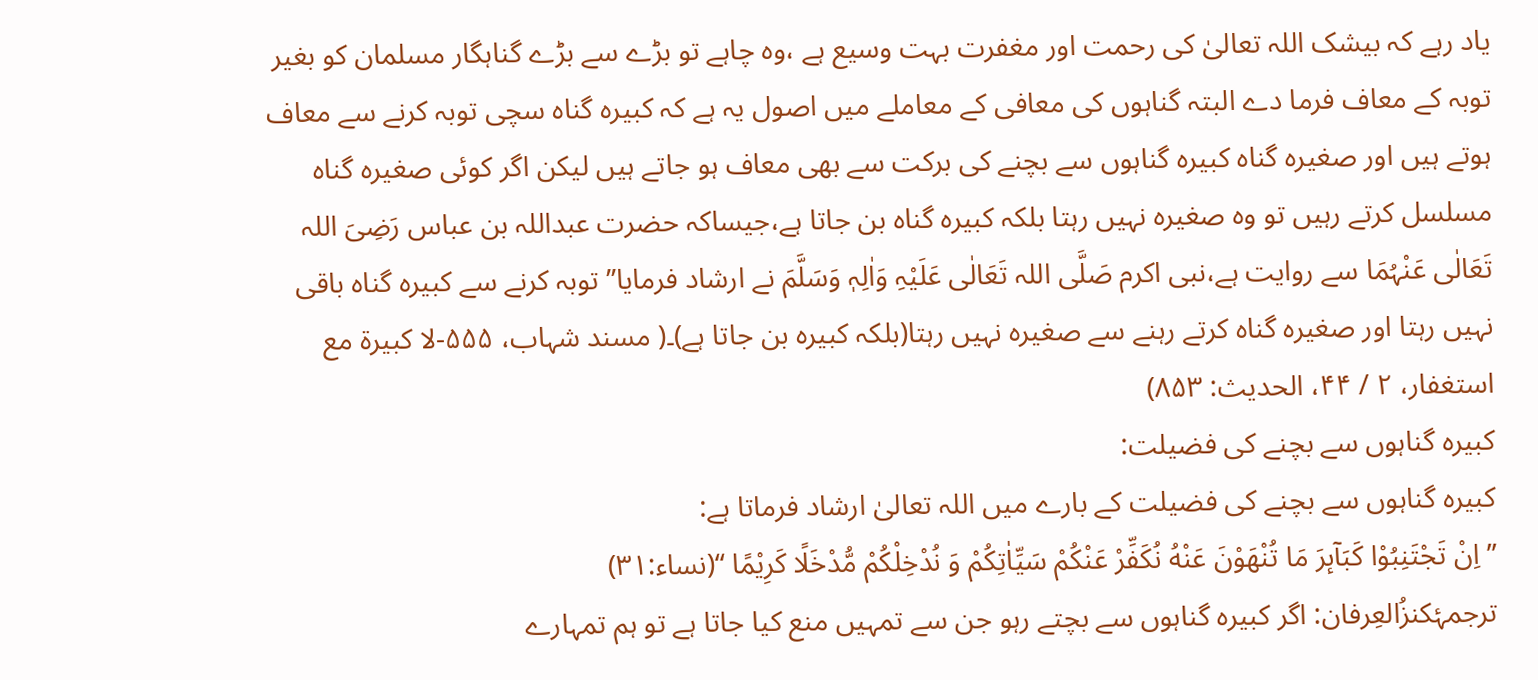یاد رہے کہ بیشک اللہ تعالیٰ کی رحمت اور مغفرت بہت وسیع ہے ،وہ چاہے تو بڑے سے بڑے گناہگار مسلمان کو بغیر توبہ کے معاف فرما دے البتہ گناہوں کی معافی کے معاملے میں اصول یہ ہے کہ کبیرہ گناہ سچی توبہ کرنے سے معاف ہوتے ہیں اور صغیرہ گناہ کبیرہ گناہوں سے بچنے کی برکت سے بھی معاف ہو جاتے ہیں لیکن اگر کوئی صغیرہ گناہ مسلسل کرتے رہیں تو وہ صغیرہ نہیں رہتا بلکہ کبیرہ گناہ بن جاتا ہے،جیساکہ حضرت عبداللہ بن عباس رَضِیَ اللہ تَعَالٰی عَنْہُمَا سے روایت ہے،نبی اکرم صَلَّی اللہ تَعَالٰی عَلَیْہِ وَاٰلِہٖ وَسَلَّمَ نے ارشاد فرمایا’’ توبہ کرنے سے کبیرہ گناہ باقی نہیں رہتا اور صغیرہ گناہ کرتے رہنے سے صغیرہ نہیں رہتا(بلکہ کبیرہ بن جاتا ہے)۔( مسند شہاب، ۵۵۵-لا کبیرۃ مع استغفار، ۲ / ۴۴، الحدیث: ۸۵۳)
کبیرہ گناہوں سے بچنے کی فضیلت:
کبیرہ گناہوں سے بچنے کی فضیلت کے بارے میں اللہ تعالیٰ ارشاد فرماتا ہے:
’’ اِنْ تَجْتَنِبُوْا كَبَآىٕرَ مَا تُنْهَوْنَ عَنْهُ نُكَفِّرْ عَنْكُمْ سَیِّاٰتِكُمْ وَ نُدْخِلْكُمْ مُّدْخَلًا كَرِیْمًا ‘‘(نساء:۳۱)
ترجمۂکنزُالعِرفان: اگر کبیرہ گناہوں سے بچتے رہو جن سے تمہیں منع کیا جاتا ہے تو ہم تمہارے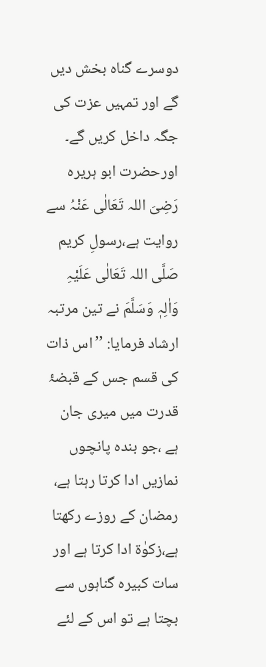دوسرے گناہ بخش دیں گے اور تمہیں عزت کی جگہ داخل کریں گے۔
اورحضرت ابو ہریرہ رَضِیَ اللہ تَعَالٰی عَنْہُ سے روایت ہے،رسولِ کریم صَلَّی اللہ تَعَالٰی عَلَیْہِ وَاٰلِہٖ وَسَلَّمَ نے تین مرتبہ ارشاد فرمایا: ’’اس ذات کی قسم جس کے قبضۂ قدرت میں میری جان ہے ،جو بندہ پانچوں نمازیں ادا کرتا رہتا ہے، رمضان کے روزے رکھتا ہے،زکوٰۃ ادا کرتا ہے اور سات کبیرہ گناہوں سے بچتا ہے تو اس کے لئے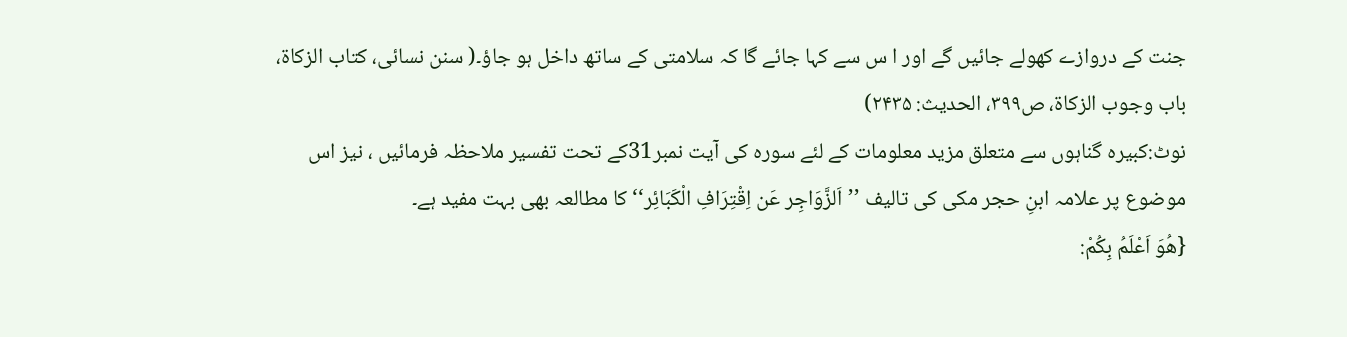جنت کے دروازے کھولے جائیں گے اور ا س سے کہا جائے گا کہ سلامتی کے ساتھ داخل ہو جاؤ۔( سنن نسائی، کتاب الزکاۃ، باب وجوب الزکاۃ، ص۳۹۹، الحدیث: ۲۴۳۵)
نوٹ:کبیرہ گناہوں سے متعلق مزید معلومات کے لئے سورہ کی آیت نمبر31کے تحت تفسیر ملاحظہ فرمائیں ، نیز اس موضوع پر علامہ ابنِ حجر مکی کی تالیف ’’اَلزَّوَاجِر عَن اِقْتِرَافِ الْکَبَائِر‘‘ کا مطالعہ بھی بہت مفید ہے۔
{هُوَ اَعْلَمُ بِكُمْ: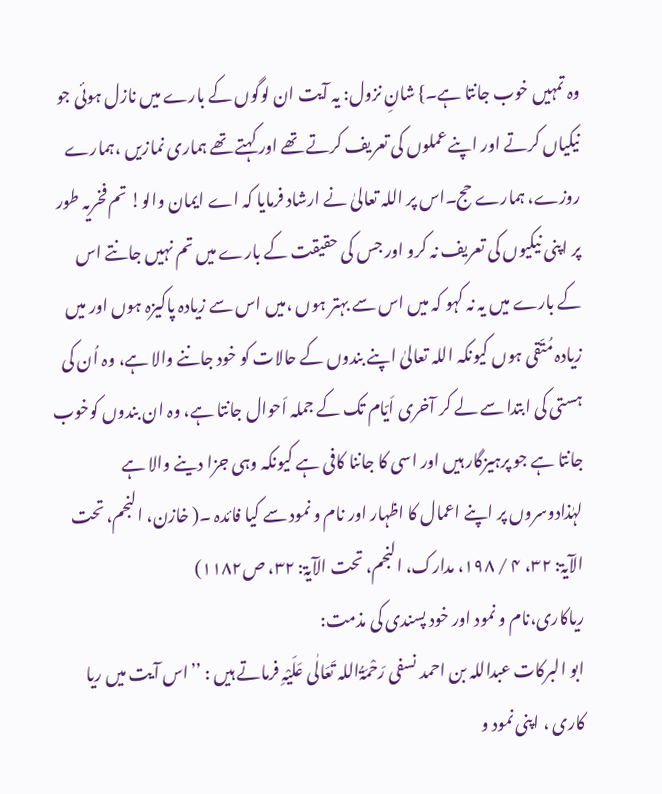وہ تمہیں خوب جانتا ہے۔} شانِ نزول: یہ آیت ان لوگوں کے بارے میں نازل ہوئی جو نیکیاں کرتے اور اپنے عملوں کی تعریف کرتے تھے اور کہتے تھے ہماری نمازیں ،ہمارے روزے، ہمارے حج۔اس پر اللہ تعالیٰ نے ارشاد فرمایا کہ اے ایمان والو! تم فخریہ طور پر اپنی نیکیوں کی تعریف نہ کرو اور جس کی حقیقت کے بارے میں تم نہیں جانتے اس کے بارے میں یہ نہ کہو کہ میں اس سے بہتر ہوں ،میں اس سے زیادہ پاکیزہ ہوں اور میں زیادہ مُتّقی ہوں کیونکہ اللہ تعالیٰ اپنے بندوں کے حالات کو خود جاننے والا ہے، وہ اُن کی ہستی کی ابتدا سے لے کر آخری اَیّام تک کے جملہ اَحوال جانتا ہے، وہ ان بندوں کوخوب جانتا ہے جو پرہیزگار ہیں اور اسی کا جاننا کافی ہے کیونکہ وہی جزا دینے والا ہے لہٰذادوسروں پر اپنے اعمال کا اظہار اور نام و نمود سے کیا فائدہ ۔( خازن، النجم، تحت الآیۃ: ۳۲، ۴ / ۱۹۸، مدارک، النجم، تحت الآیۃ: ۳۲، ص۱۱۸۲)
ریاکاری،نام و نمود اور خود پسندی کی مذمت:
ابو البرکات عبداللہ بن احمد نسفی رَحْمَۃُاللہ تَعَالٰی عَلَیْہِ فرماتے ہیں : ’’اس آیت میں ریا کاری ، اپنی نمود و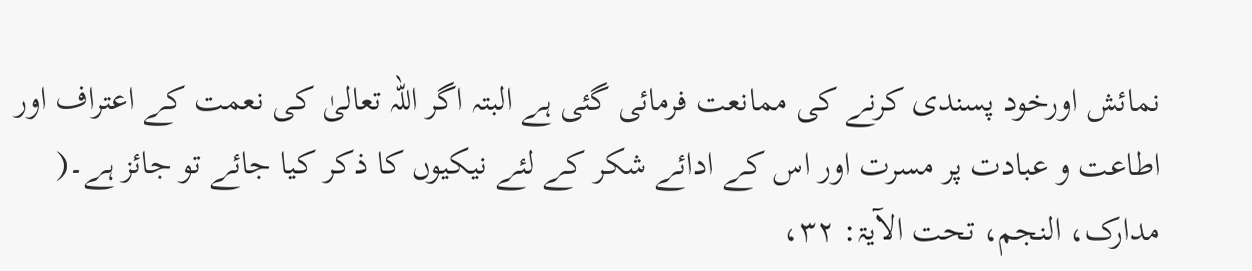نمائش اورخود پسندی کرنے کی ممانعت فرمائی گئی ہے البتہ اگر اللہ تعالیٰ کی نعمت کے اعتراف اور اطاعت و عبادت پر مسرت اور اس کے ادائے شکر کے لئے نیکیوں کا ذکر کیا جائے تو جائز ہے۔( مدارک، النجم، تحت الآیۃ: ۳۲،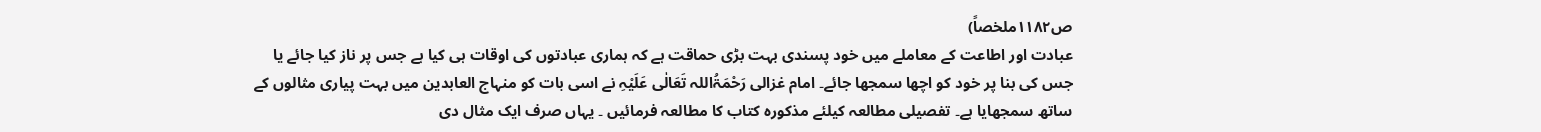ص۱۱۸۲ملخصاً)
عبادت اور اطاعت کے معاملے میں خود پسندی بہت بڑی حماقت ہے کہ ہماری عبادتوں کی اوقات ہی کیا ہے جس پر ناز کیا جائے یا جس کی بنا پر خود کو اچھا سمجھا جائے۔ امام غزالی رَحْمَۃُاللہ تَعَالٰی عَلَیْہِ نے اسی بات کو منہاج العابدین میں بہت پیاری مثالوں کے ساتھ سمجھایا ہے۔ تفصیلی مطالعہ کیلئے مذکورہ کتاب کا مطالعہ فرمائیں ۔ یہاں صرف ایک مثال دی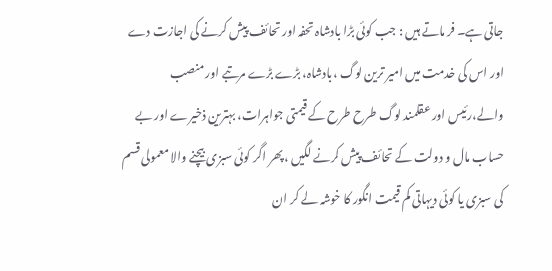جاتی ہے۔ فر ماتے ہیں : جب کوئی بڑا بادشاہ تحفہ اور تحائف پیش کرنے کی اجازت دے اور اس کی خدمت میں امیر ترین لوگ ،بادشاہ، بڑے بڑے مرتبے اور منصب والے،رئیس اور عقلمند لوگ طرح طرح کے قیمتی جواہرات، بہترین ذخیرے اور بے حساب مال و دولت کے تحائف پیش کرنے لگیں ،پھر اگر کوئی سبزی بیچنے والا معمولی قسم کی سبزی یا کوئی دیہاتی کم قیمت انگور کا خوشہ لے کر ان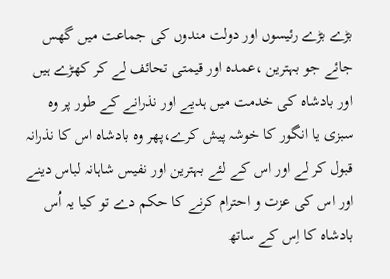بڑے بڑے رئیسوں اور دولت مندوں کی جماعت میں گھس جائے جو بہترین ،عمدہ اور قیمتی تحائف لے کر کھڑے ہیں اور بادشاہ کی خدمت میں ہدیے اور نذرانے کے طور پر وہ سبزی یا انگور کا خوشہ پیش کرے،پھر وہ بادشاہ اس کا نذرانہ قبول کر لے اور اس کے لئے بہترین اور نفیس شاہانہ لباس دینے اور اس کی عزت و احترام کرنے کا حکم دے تو کیا یہ اُس بادشاہ کا اِس کے ساتھ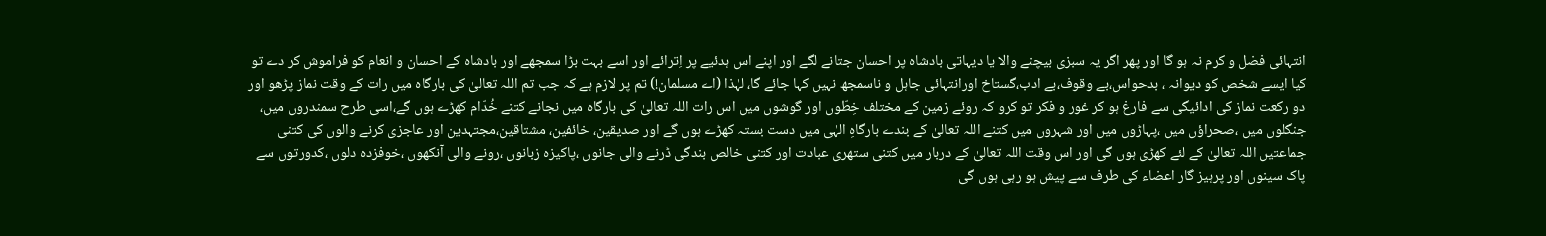انتہائی فضل و کرم نہ ہو گا اور پھر اگر یہ سبزی بیچنے والا یا دیہاتی بادشاہ پر احسان جتانے لگے اور اپنے اس ہدئیے پر اِترائے اور اسے بہت بڑا سمجھے اور بادشاہ کے احسان و انعام کو فراموش کر دے تو کیا ایسے شخص کو دیوانہ ، بدحواس،بے وقوف،بے ادب،گستاخ اورانتہائی جاہل و ناسمجھ نہیں کہا جائے گا، لہٰذا (اے مسلمان!) تم پر لازم ہے کہ جب تم اللہ تعالیٰ کی بارگاہ میں رات کے وقت نماز پڑھو اور دو رکعت نماز کی ادائیگی سے فارغ ہو کر غور و فکر تو کرو کہ روئے زمین کے مختلف خِطّوں اور گوشوں میں اس رات اللہ تعالیٰ کی بارگاہ میں نجانے کتنے خُدّام کھڑے ہوں گے،اسی طرح سمندروں میں، جنگلوں میں ،صحراؤں میں ،پہاڑوں میں اور شہروں میں کتنے اللہ تعالیٰ کے بندے بارگاہِ الہٰی میں دست بستہ کھڑے ہوں گے اور صدیقین، خائفین، مشتاقین،مجتہدین اور عاجزی کرنے والوں کی کتنی جماعتیں اللہ تعالیٰ کے لئے کھڑی ہوں گی اور اس وقت اللہ تعالیٰ کے دربار میں کتنی ستھری عبادت اور کتنی خالص بندگی ڈرنے والی جانوں ،پاکیزہ زبانوں ،رونے والی آنکھوں ،خوفزدہ دلوں ،کدورتوں سے پاک سینوں اور پرہیز گار اعضاء کی طرف سے پیش ہو رہی ہوں گی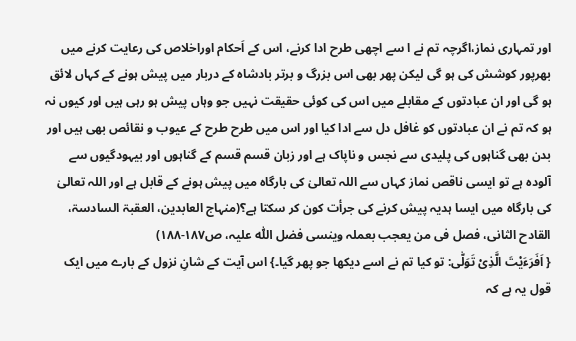اور تمہاری نماز،اگرچہ تم نے ا سے اچھی طرح ادا کرنے، اس کے اَحکام اوراخلاص کی رعایت کرنے میں بھرپور کوشش کی ہو گی لیکن پھر بھی اس بزرگ و برتر بادشاہ کے دربار میں پیش ہونے کے کہاں لائق ہو گی اور ان عبادتوں کے مقابلے میں اس کی کوئی حقیقت نہیں جو وہاں پیش ہو رہی ہیں اور کیوں نہ ہو کہ تم نے ان عبادتوں کو غافل دل سے ادا کیا اور اس میں طرح طرح کے عیوب و نقائص بھی ہیں اور بدن بھی گناہوں کی پلیدی سے نجس و ناپاک ہے اور زبان قسم قسم کے گناہوں اور بیہودگیوں سے آلودہ ہے تو ایسی ناقص نماز کہاں سے اللہ تعالیٰ کی بارگاہ میں پیش ہونے کے قابل ہے اور اللہ تعالیٰ کی بارگاہ میں ایسا ہدیہ پیش کرنے کی جرأت کون کر سکتا ہے؟(منہاج العابدین، العقبۃ السادسۃ، القادح الثانی، فصل فی من یعجب بعملہ وینسی فضل اللّٰہ علیہ، ص۱۸۷-۱۸۸)
{ اَفَرَءَیْتَ الَّذِیْ تَوَلّٰى: تو کیا تم نے اسے دیکھا جو پھر گیا۔} اس آیت کے شانِ نزول کے بارے میں ایک قول یہ ہے کہ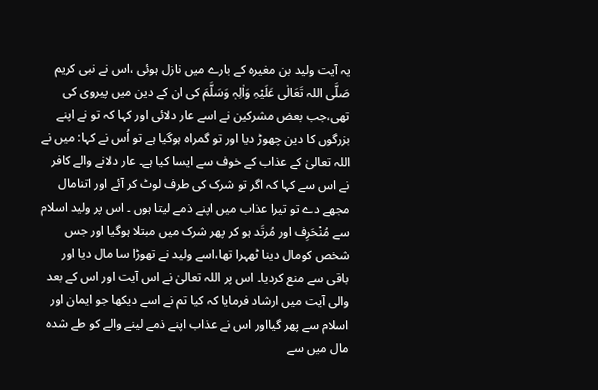یہ آیت ولید بن مغیرہ کے بارے میں نازل ہوئی ،اس نے نبی کریم صَلَّی اللہ تَعَالٰی عَلَیْہِ وَاٰلِہٖ وَسَلَّمَ کی ان کے دین میں پیروی کی تھی،جب بعض مشرکین نے اسے عار دلائی اور کہا کہ تو نے اپنے بزرگوں کا دین چھوڑ دیا اور تو گمراہ ہوگیا ہے تو اُس نے کہا: میں نے اللہ تعالیٰ کے عذاب کے خوف سے ایسا کیا ہے۔ عار دلانے والے کافر نے اس سے کہا کہ اگر تو شرک کی طرف لوٹ کر آئے اور اتنامال مجھے دے تو تیرا عذاب میں اپنے ذمے لیتا ہوں ۔ اس پر ولید اسلام سے مُنْحَرِف اور مُرتَد ہو کر پھر شرک میں مبتلا ہوگیا اور جس شخص کومال دینا ٹھہرا تھا،اسے ولید نے تھوڑا سا مال دیا اور باقی سے منع کردیا۔ اس پر اللہ تعالیٰ نے اس آیت اور اس کے بعد والی آیت میں ارشاد فرمایا کہ کیا تم نے اسے دیکھا جو ایمان اور اسلام سے پھر گیااور اس نے عذاب اپنے ذمے لینے والے کو طے شدہ مال میں سے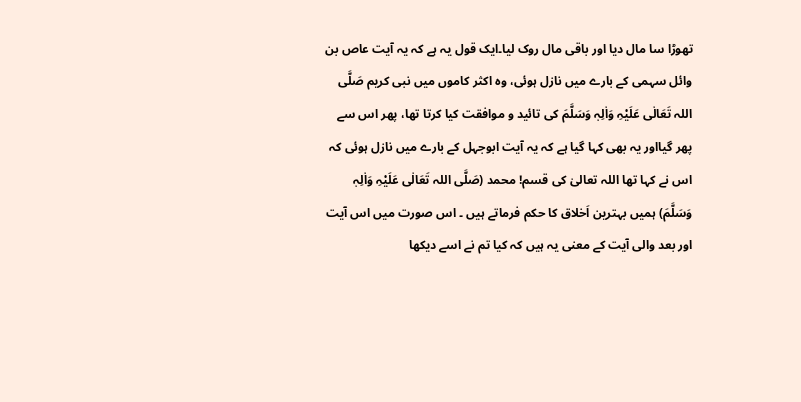تھوڑا سا مال دیا اور باقی مال روک لیا۔ایک قول یہ ہے کہ یہ آیت عاص بن وائل سہمی کے بارے میں نازل ہوئی، وہ اکثر کاموں میں نبی کریم صَلَّی اللہ تَعَالٰی عَلَیْہِ وَاٰلِہٖ وَسَلَّمَ کی تائید و موافقت کیا کرتا تھا، پھر اس سے پھر گیااور یہ بھی کہا گیا ہے کہ یہ آیت ابوجہل کے بارے میں نازل ہوئی کہ اس نے کہا تھا اللہ تعالیٰ کی قسم! محمد (صَلَّی اللہ تَعَالٰی عَلَیْہِ وَاٰلِہٖ وَسَلَّمَ) ہمیں بہترین اَخلاق کا حکم فرماتے ہیں ۔ اس صورت میں اس آیت اور بعد والی آیت کے معنی یہ ہیں کہ کیا تم نے اسے دیکھا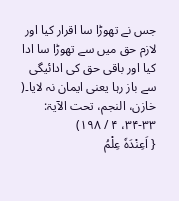جس نے تھوڑا سا اقرار کیا اور لازم حق میں سے تھوڑا سا ادا کیا اور باقی حق کی ادائیگی سے باز رہا یعنی ایمان نہ لایا۔( خازن، النجم، تحت الآیۃ: ۳۳-۳۴، ۴ / ۱۹۸)
{ اَعِنْدَهٗ عِلْمُ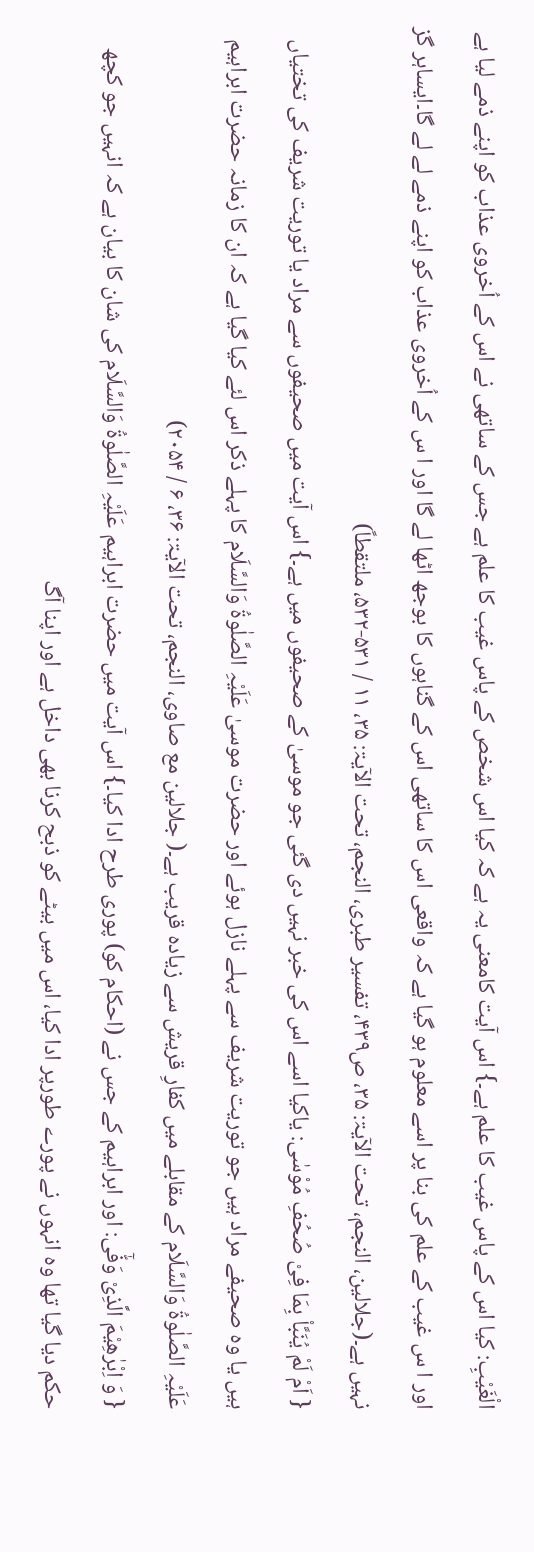الْغَیْبِ: کیا اس کے پاس غیب کا علم ہے۔} اس آیت کامعنی یہ ہے کہ کیا اس شخص کے پاس غیب کا علم ہے جس کے ساتھی نے اس کے اُخروی عذاب کو اپنے ذمے لیا ہے اور ا س غیب کے علم کی بنا پر اسے معلوم ہو گیا ہے کہ واقعی اس کا ساتھی اس کے گناہوں کا بوجھ اٹھا لے گا اور ا س کے اُخروی عذاب کو اپنے ذمے لے لے گا۔ایساہر گز نہیں ہے۔(جلالین، النجم، تحت الآیۃ: ۳۵، ص۴۳۹، تفسیر طبری، النجم، تحت الآیۃ: ۳۵، ۱۱ / ۵۳۱-۵۳۲، ملتقطاً)
{ اَمْ لَمْ یُنَبَّاْ بِمَا فِیْ صُحُفِ مُوْسٰى: یاکیا اسے اس کی خبر نہیں دی گئی جو موسیٰ کے صحیفوں میں ہے۔} اس آیت میں صحیفوں سے مراد یا توریت شریف کی تختیاں ہیں یا وہ صحیفے مراد ہیں جو توریت شریف سے پہلے نازل ہوئے اور حضرت موسیٰ عَلَیْہِ الصَّلٰوۃُ وَالسَّلَام کا پہلے ذکر اس لئے کیا گیا ہے کہ ان کا زمانہ حضرت ابراہیم عَلَیْہِ الصَّلٰوۃُ وَالسَّلَام کے مقابلے میں کفارِ قریش سے زیادہ قریب ہے۔( جلالین مع صاوی، النجم، تحت الآیۃ: ۳۶، ۶ / ۲۰۵۴)
{ وَ اِبْرٰهِیْمَ الَّذِیْ وَفّٰۤى: اور ابراہیم کے جس نے (احکام کو) پوری طرح ادا کیا۔} اس آیت میں حضرت ابراہیم عَلَیْہِ الصَّلٰوۃُ وَالسَّلَام کی شان کا بیان ہے کہ انہیں جو کچھ حکم دیا گیا تھا وہ انہوں نے پورے طورپر ادا کیا، اس میں بیٹے کو ذبح کرنا بھی داخل ہے اور اپنا آگ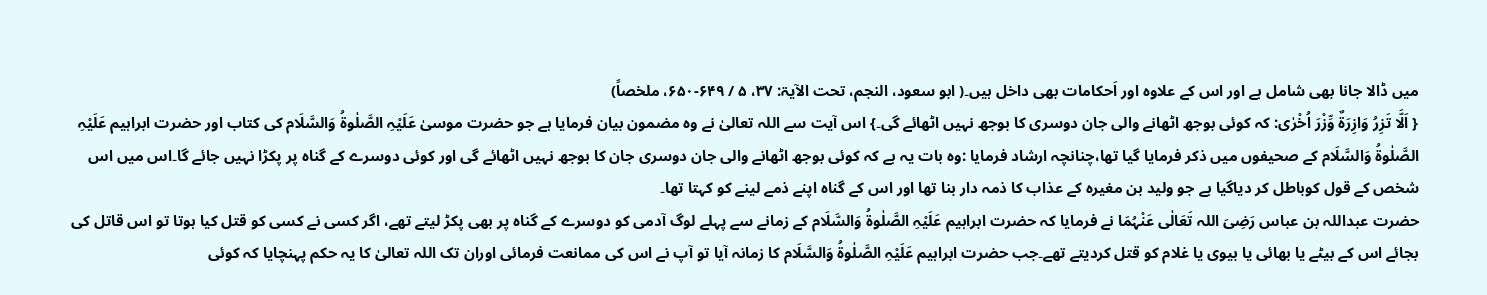میں ڈالا جانا بھی شامل ہے اور اس کے علاوہ اور اَحکامات بھی داخل ہیں۔( ابو سعود، النجم، تحت الآیۃ: ۳۷، ۵ / ۶۴۹-۶۵۰، ملخصاً)
{ اَلَّا تَزِرُ وَازِرَةٌ وِّزْرَ اُخْرٰى: کہ کوئی بوجھ اٹھانے والی جان دوسری کا بوجھ نہیں اٹھائے گی۔} اس آیت سے اللہ تعالیٰ نے وہ مضمون بیان فرمایا ہے جو حضرت موسیٰ عَلَیْہِ الصَّلٰوۃُ وَالسَّلَام کی کتاب اور حضرت ابراہیم عَلَیْہِ الصَّلٰوۃُ وَالسَّلَام کے صحیفوں میں ذکر فرمایا گیا تھا،چنانچہ ارشاد فرمایا :وہ بات یہ ہے کہ کوئی بوجھ اٹھانے والی جان دوسری جان کا بوجھ نہیں اٹھائے گی اور کوئی دوسرے کے گناہ پر پکڑا نہیں جائے گا۔اس میں اس شخص کے قول کوباطل کر دیاگیا ہے جو ولید بن مغیرہ کے عذاب کا ذمہ دار بنا تھا اور اس کے گناہ اپنے ذمے لینے کو کہتا تھا۔
حضرت عبداللہ بن عباس رَضِیَ اللہ تَعَالٰی عَنْہُمَا نے فرمایا کہ حضرت ابراہیم عَلَیْہِ الصَّلٰوۃُ وَالسَّلَام کے زمانے سے پہلے لوگ آدمی کو دوسرے کے گناہ پر بھی پکڑ لیتے تھے، اگر کسی نے کسی کو قتل کیا ہوتا تو اس قاتل کی بجائے اس کے بیٹے یا بھائی یا بیوی یا غلام کو قتل کردیتے تھے۔جب حضرت ابراہیم عَلَیْہِ الصَّلٰوۃُ وَالسَّلَام کا زمانہ آیا تو آپ نے اس کی ممانعت فرمائی اوران تک اللہ تعالیٰ کا یہ حکم پہنچایا کہ کوئی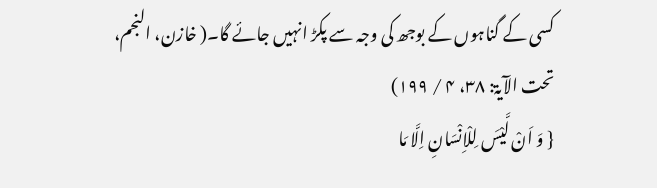کسی کے گناہوں کے بوجھ کی وجہ سے پکڑ انہیں جائے گا۔( خازن، النجم، تحت الآیۃ: ۳۸، ۴ / ۱۹۹)
{ وَ اَنْ لَّیْسَ لِلْاِنْسَانِ اِلَّا مَا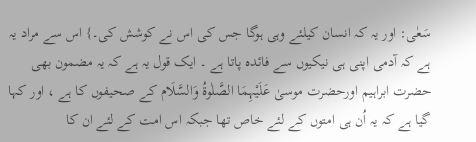سَعٰى: اور یہ کہ انسان کیلئے وہی ہوگا جس کی اس نے کوشش کی۔} اس سے مراد یہ ہے کہ آدمی اپنی ہی نیکیوں سے فائدہ پاتا ہے ۔ ایک قول یہ ہے کہ یہ مضمون بھی حضرت ابراہیم اورحضرت موسیٰ عَلَیْہِمَا الصَّلٰوۃُ وَالسَّلَام کے صحیفوں کا ہے ، اور کہا گیا ہے کہ یہ اُن ہی امتوں کے لئے خاص تھا جبکہ اس امت کے لئے ان کا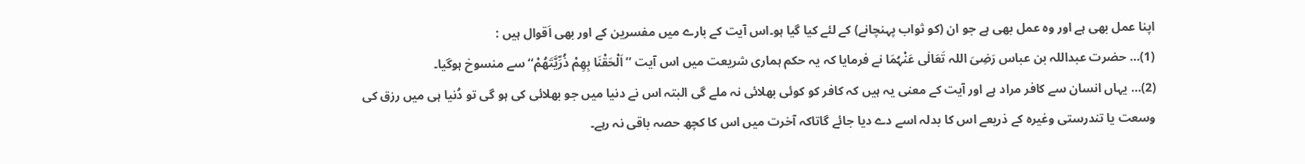اپنا عمل بھی ہے اور وہ عمل بھی ہے جو ان (کو ثواب پہنچانے) کے لئے کیا گیا ہو۔اس آیت کے بارے میں مفسرین کے اور بھی اَقوال ہیں :
(1)… حضرت عبداللہ بن عباس رَضِیَ اللہ تَعَالٰی عَنْہُمَا نے فرمایا کہ یہ حکم ہماری شریعت میں اس آیت ’’ اَلْحَقْنَا بِهِمْ ذُرِّیَّتَهُمْ‘‘ سے منسوخ ہوگیا۔
(2)… یہاں انسان سے کافر مراد ہے اور آیت کے معنی یہ ہیں کہ کافر کو کوئی بھلائی نہ ملے گی البتہ اس نے دنیا میں جو بھلائی کی ہو گی تو دُنیا ہی میں رزق کی وسعت یا تندرستی وغیرہ کے ذریعے اس کا بدلہ اسے دے دیا جائے گاتاکہ آخرت میں اس کا کچھ حصہ باقی نہ رہے۔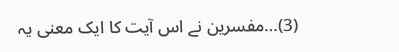(3)…مفسرین نے اس آیت کا ایک معنی یہ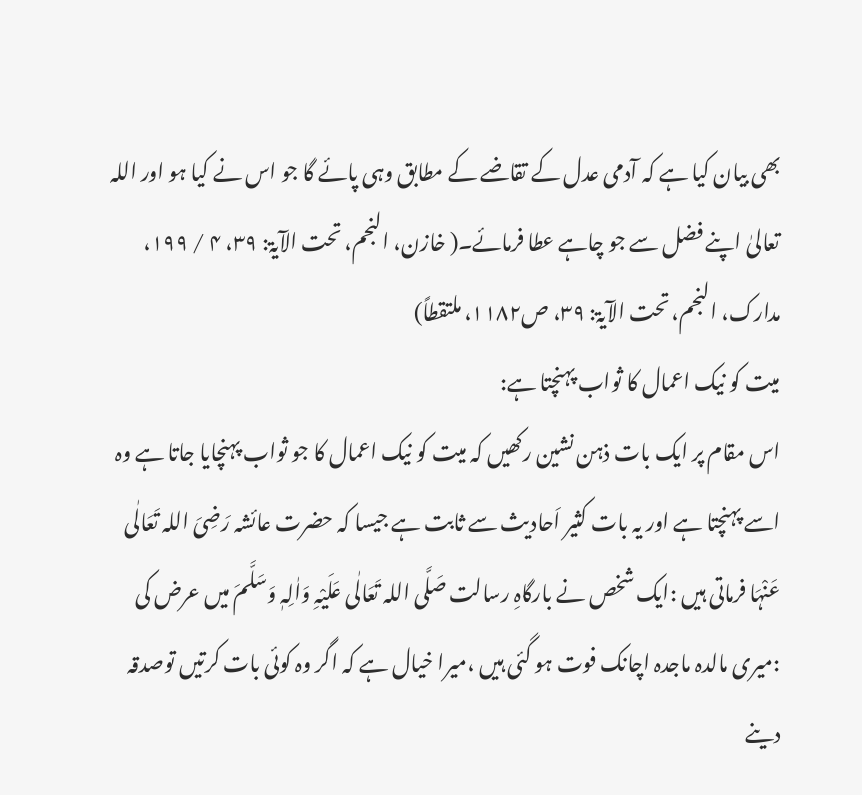بھی بیان کیا ہے کہ آدمی عدل کے تقاضے کے مطابق وہی پائے گا جو اس نے کیا ہو اور اللہ تعالیٰ اپنے فضل سے جو چاہے عطا فرمائے۔( خازن، النجم، تحت الآیۃ: ۳۹، ۴ / ۱۹۹، مدارک، النجم، تحت الآیۃ: ۳۹، ص۱۱۸۲، ملتقطاً)
میت کو نیک اعمال کا ثواب پہنچتا ہے:
اس مقام پر ایک بات ذہن نشین رکھیں کہ میت کو نیک اعمال کا جو ثواب پہنچایا جاتا ہے وہ اسے پہنچتا ہے اور یہ بات کثیر اَحادیث سے ثابت ہے جیسا کہ حضرت عائشہ رَضِیَ اللہ تَعَالٰی عَنْہَا فرماتی ہیں :ایک شخص نے بارگاہِ رسالت صَلَّی اللہ تَعَالٰی عَلَیْہِ وَاٰلِہٖ وَسَلَّمَ میں عرض کی :میری مالدہ ماجدہ اچانک فوت ہو گئی ہیں ،میرا خیال ہے کہ اگر وہ کوئی بات کرتیں توصدقہ دینے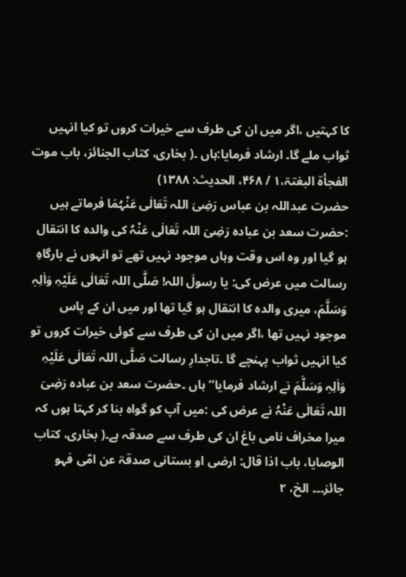کا کہتیں ،اگر میں ان کی طرف سے خیرات کروں تو کیا انہیں ثواب ملے گا۔ ارشاد فرمایا:ہاں ۔( بخاری، کتاب الجنائز، باب موت الفجأۃ البغتۃ،۱ / ۴۶۸، الحدیث: ۱۳۸۸)
حضرت عبداللہ بن عباس رَضِیَ اللہ تَعَالٰی عَنْہُمَا فرماتے ہیں :حضرت سعد بن عبادہ رَضِیَ اللہ تَعَالٰی عَنْہُ کی والدہ کا انتقال ہو گیا اور وہ اس وقت وہاں موجود نہیں تھے تو انہوں نے بارگاہِ رسالت میں عرض کی: یا رسولَ اللہ! صَلَّی اللہ تَعَالٰی عَلَیْہِ وَاٰلِہٖ وَسَلَّمَ، میری والدہ کا انتقال ہو گیا تھا اور میں ان کے پاس موجود نہیں تھا ،اگر میں ان کی طرف سے کوئی خیرات کروں تو کیا انہیں ثواب پہنچے گا ۔تاجدارِ رسالت صَلَّی اللہ تَعَالٰی عَلَیْہِ وَاٰلِہٖ وَسَلَّمَ نے ارشاد فرمایا’’ ہاں ۔حضرت سعد بن عبادہ رَضِیَ اللہ تَعَالٰی عَنْہُ نے عرض کی :میں آپ کو گواہ بنا کر کہتا ہوں کہ میرا مخراف نامی باغ ان کی طرف سے صدقہ ہے۔( بخاری، کتاب الوصایا، باب اذا قال: ارضی او بستانی صدقۃ عن امّی فہو جائز۔۔۔ الخ، ۲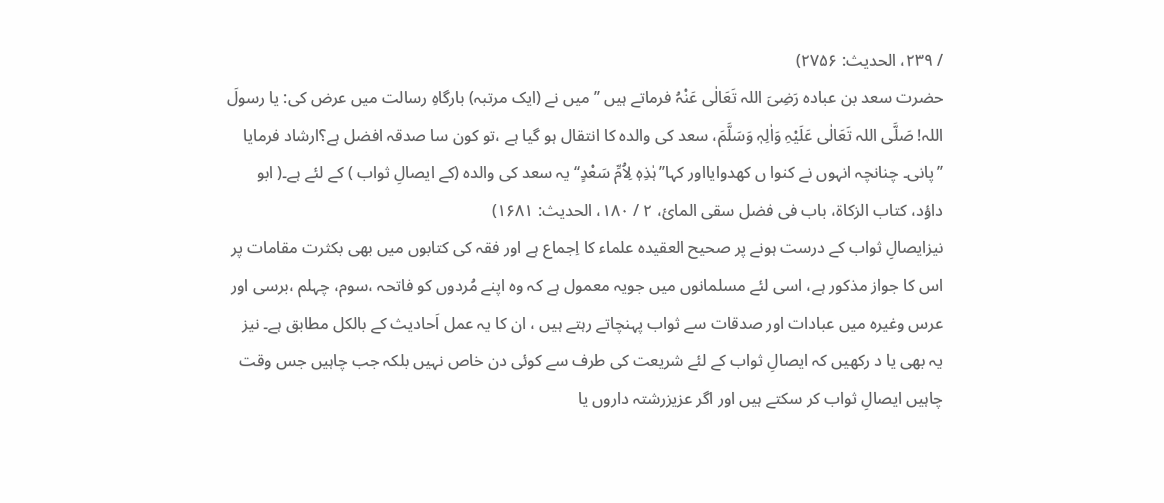/ ۲۳۹، الحدیث: ۲۷۵۶)
حضرت سعد بن عبادہ رَضِیَ اللہ تَعَالٰی عَنْہُ فرماتے ہیں ’’میں نے (ایک مرتبہ) بارگاہِ رسالت میں عرض کی: یا رسولَ اللہ! صَلَّی اللہ تَعَالٰی عَلَیْہِ وَاٰلِہٖ وَسَلَّمَ، سعد کی والدہ کا انتقال ہو گیا ہے ،تو کون سا صدقہ افضل ہے؟ارشاد فرمایا ’’پانی۔ چنانچہ انہوں نے کنوا ں کھدوایااور کہا’’ہٰذِہٖ لِاُمِّ سَعْدٍ‘‘یہ سعد کی والدہ (کے ایصالِ ثواب ) کے لئے ہے۔( ابو داؤد، کتاب الزکاۃ، باب فی فضل سقی المائ، ۲ / ۱۸۰، الحدیث: ۱۶۸۱)
نیزایصالِ ثواب کے درست ہونے پر صحیح العقیدہ علماء کا اِجماع ہے اور فقہ کی کتابوں میں بھی بکثرت مقامات پر اس کا جواز مذکور ہے، اسی لئے مسلمانوں میں جویہ معمول ہے کہ وہ اپنے مُردوں کو فاتحہ ،سوم، چہلم ،برسی اور عرس وغیرہ میں عبادات اور صدقات سے ثواب پہنچاتے رہتے ہیں ، ان کا یہ عمل اَحادیث کے بالکل مطابق ہے۔ نیز یہ بھی یا د رکھیں کہ ایصالِ ثواب کے لئے شریعت کی طرف سے کوئی دن خاص نہیں بلکہ جب چاہیں جس وقت چاہیں ایصالِ ثواب کر سکتے ہیں اور اگر عزیزرشتہ داروں یا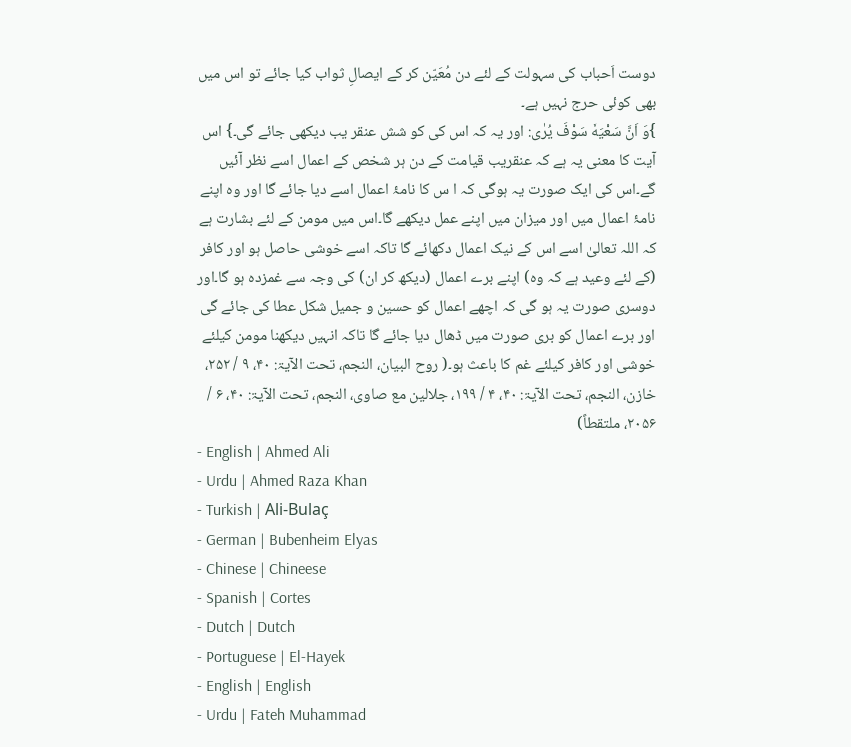دوست اَحباب کی سہولت کے لئے دن مُعَیّن کر کے ایصالِ ثواب کیا جائے تو اس میں بھی کوئی حرج نہیں ہے۔
}وَ اَنَّ سَعْیَهٗ سَوْفَ یُرٰى: اور یہ کہ اس کی کو شش عنقر یب دیکھی جائے گی۔} اس آیت کا معنی یہ ہے کہ عنقریب قیامت کے دن ہر شخص کے اعمال اسے نظر آئیں گے۔اس کی ایک صورت یہ ہوگی کہ ا س کا نامۂ اعمال اسے دیا جائے گا اور وہ اپنے نامۂ اعمال میں اور میزان میں اپنے عمل دیکھے گا۔اس میں مومن کے لئے بشارت ہے کہ اللہ تعالیٰ اسے اس کے نیک اعمال دکھائے گا تاکہ اسے خوشی حاصل ہو اور کافر (کے لئے وعید ہے کہ وہ) اپنے برے اعمال (دیکھ کر ان) کی وجہ سے غمزدہ ہو گا۔اور دوسری صورت یہ ہو گی کہ اچھے اعمال کو حسین و جمیل شکل عطا کی جائے گی اور برے اعمال کو بری صورت میں ڈھال دیا جائے گا تاکہ انہیں دیکھنا مومن کیلئے خوشی اور کافر کیلئے غم کا باعث ہو۔( روح البیان، النجم، تحت الآیۃ: ۴۰، ۹ / ۲۵۲، خازن، النجم، تحت الآیۃ: ۴۰، ۴ / ۱۹۹، جلالین مع صاوی، النجم، تحت الآیۃ: ۴۰، ۶ / ۲۰۵۶، ملتقطاً)
- English | Ahmed Ali
- Urdu | Ahmed Raza Khan
- Turkish | Ali-Bulaç
- German | Bubenheim Elyas
- Chinese | Chineese
- Spanish | Cortes
- Dutch | Dutch
- Portuguese | El-Hayek
- English | English
- Urdu | Fateh Muhammad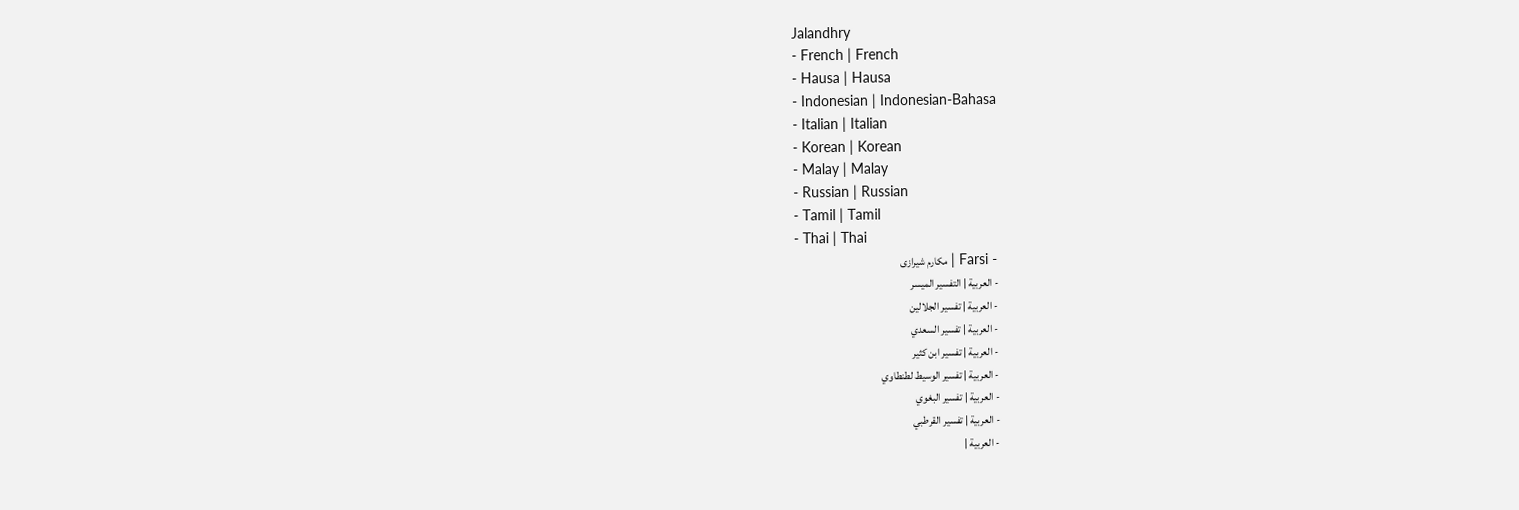Jalandhry
- French | French
- Hausa | Hausa
- Indonesian | Indonesian-Bahasa
- Italian | Italian
- Korean | Korean
- Malay | Malay
- Russian | Russian
- Tamil | Tamil
- Thai | Thai
- Farsi | مکارم شیرازی
- العربية | التفسير الميسر
- العربية | تفسير الجلالين
- العربية | تفسير السعدي
- العربية | تفسير ابن كثير
- العربية | تفسير الوسيط لطنطاوي
- العربية | تفسير البغوي
- العربية | تفسير القرطبي
- العربية |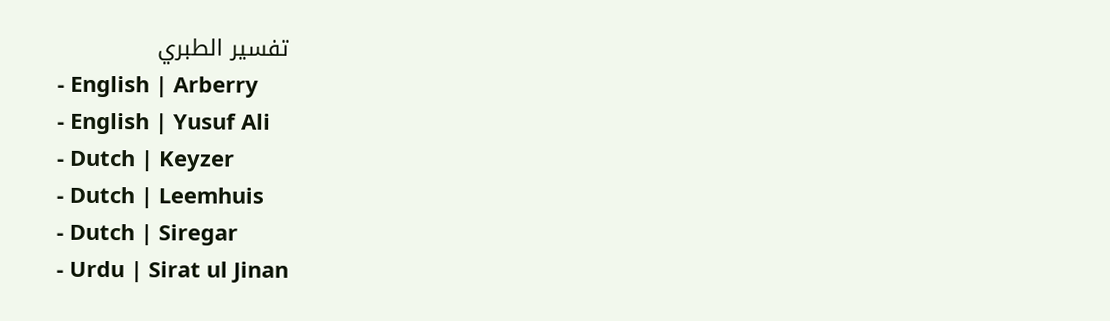تفسير الطبري
- English | Arberry
- English | Yusuf Ali
- Dutch | Keyzer
- Dutch | Leemhuis
- Dutch | Siregar
- Urdu | Sirat ul Jinan